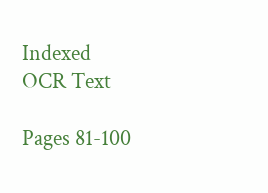Indexed OCR Text

Pages 81-100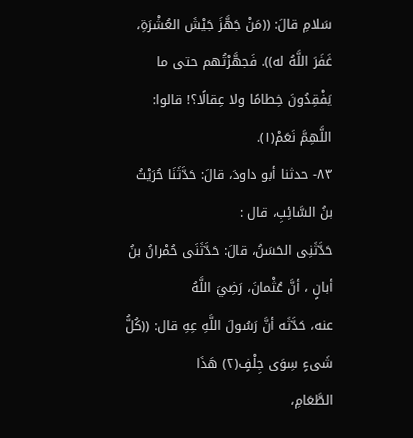سَلامِ قالَ: ((مَنْ جَهَّزَ جَيْشَ العُشْرَةِ، غَفَرَ اللَّهُ له)). فَجهَّرْتُهم حتى ما
يَفْقِدُونَ خِطامًا ولا عِقالًا؟! قالوا: اللَّهِمَّ نَعَمْ(١).
٨٣- حدثنا أبو داودَ، قالَ: حَدَّثَنَا حُرَيْثُ بنُ السَّائِبِ، قال :
حَدَّثَنِى الحَسَنُ، قالَ: حَدَّثَنَى حُمْرانُ بنُ أبانٍ ، أنَّ عُثْمانَ، رَضِيَ اللَّهُ
عنه، حَدَّثَه أنَّ رَسُولَ اللَّهِ عِهِ قال: ((كُلُّ شَىءٍ سِوَى جِلْفٍ(٢) هَذَا
الطَّعَامِ،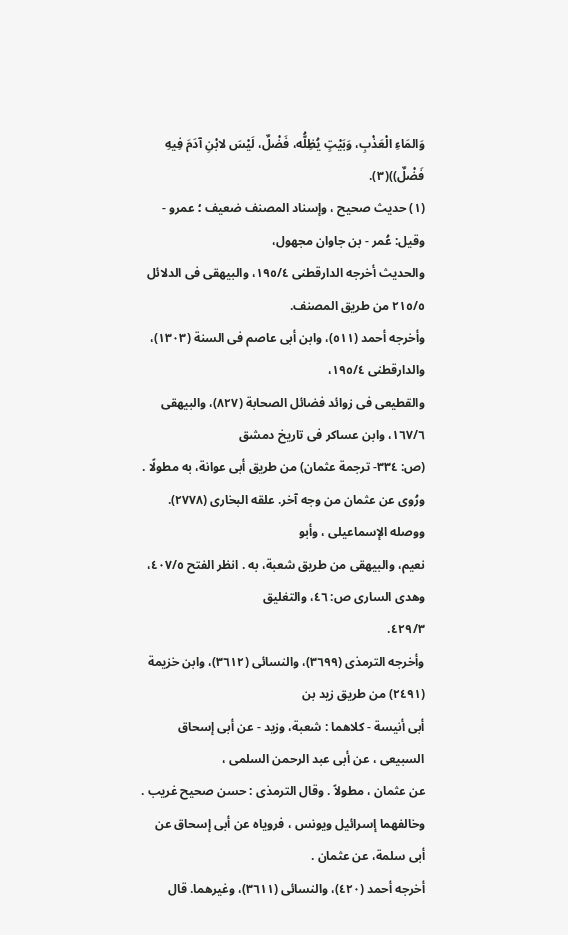وَالمَاءِ الْعَذْبِ، وَبَيْتٍ يُظِلُّه، فَضْلٌ، لَيْسَ لابْنِ آدَمَ فِيهِ فَضْلٌ))(٣).
(١) حديث صحيح ، وإسناد المصنف ضعيف ؛ عمرو - وقيل: عُمر - بن جاوان مجهول،
والحديث أخرجه الدارقطنى ١٩٥/٤، والبيهقى فى الدلائل ٢١٥/٥ من طريق المصنف.
وأخرجه أحمد (٥١١)، وابن أبى عاصم فى السنة (١٣٠٣)، والدارقطنى ١٩٥/٤،
والقطيعى فى زوائد فضائل الصحابة (٨٢٧)، والبيهقى ١٦٧/٦، وابن عساكر فى تاريخ دمشق
(ص: ٣٣٤- ترجمة عثمان) من طريق أبى عوانة، به مطولًا .
ورُوى عن عثمان من وجه آخر. علقه البخارى (٢٧٧٨). ووصله الإسماعيلى ، وأبو
نعيم، والبيهقى من طريق شعبة، به . انظر الفتح ٤٠٧/٥، وهدى السارى ص: ٤٦، والتغليق
٤٢٩/٣.
وأخرجه الترمذى (٣٦٩٩)، والنسائى (٣٦١٢)، وابن خزيمة (٢٤٩١) من طريق زيد بن
أبى أنيسة - كلاهما : شعبة، وزيد - عن أبى إسحاق السبيعى ، عن أبى عبد الرحمن السلمى ،
عن عثمان ، مطولاً . وقال الترمذى : حسن صحيح غريب .
وخالفهما إسرائيل ويونس ، فروياه عن أبى إسحاق عن أبى سلمة، عن عثمان .
أخرجه أحمد (٤٢٠)، والنسائى (٣٦١١)، وغيرهما. قال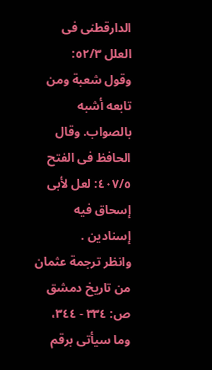الدارقطنى فى العلل ٥٢/٣:
وقول شعبة ومن تابعه أشبه بالصواب. وقال الحافظ فى الفتح ٤٠٧/٥: لعل لأبى إسحاق فيه
إسنادین .
وانظر ترجمة عثمان من تاريخ دمشق ص: ٣٣٤ - ٣٤٤، وما سيأتى برقم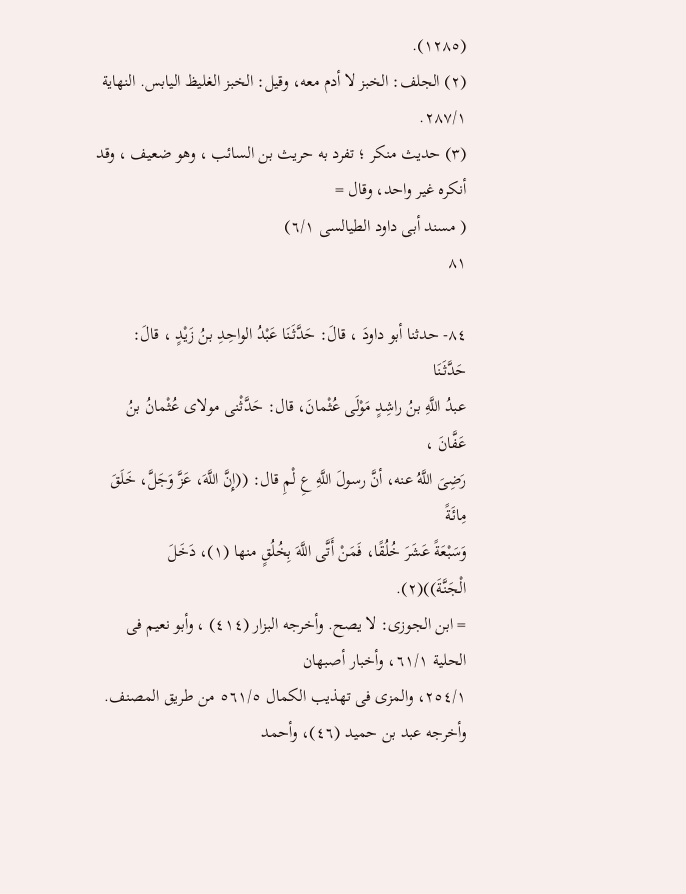(١٢٨٥).
(٢) الجلف: الخبز لا أدم معه، وقيل: الخبز الغليظ اليابس. النهاية ٢٨٧/١.
(٣) حديث منكر ؛ تفرد به حريث بن السائب ، وهو ضعيف ، وقد أنكره غير واحد، وقال =
( مسند أبى داود الطيالسى ٦/١)
٨١

٨٤- حدثنا أبو داودَ ، قالَ: حَدَّثَنَا عَبْدُ الواحِدِ بنُ زَيْدٍ ، قالَ: حَدَّثَنَا
عبدُ اللَّهِ بنُ راشِدٍ مَوْلَى عُثْمانَ، قال: حَدَّثْنى مولاى عُثْمانُ بنُ عَفَّانَ ،
رَضِىَ اللَّهُ عنه، أنَّ رسولَ اللَّهِ عِ لْمِ قال: ((إِنَّ اللَّهَ، عَزَّ وَجَلَّ، خَلَقَ مِائَةً
وَسَبْعَةً عَشَرَ خُلُقًا، فَمَنْ أَتَّى اللَّهَ بِخُلُقٍ منها (١)، دَخَلَ الْجَنَّةَ))(٢).
= ابن الجوزى: لا يصح. وأخرجه البزار (٤١٤) ، وأبو نعيم فى الحلية ٦١/١، وأخبار أصبهان
٢٥٤/١، والمزى فى تهذيب الكمال ٥٦١/٥ من طريق المصنف.
وأخرجه عبد بن حميد (٤٦)، وأحمد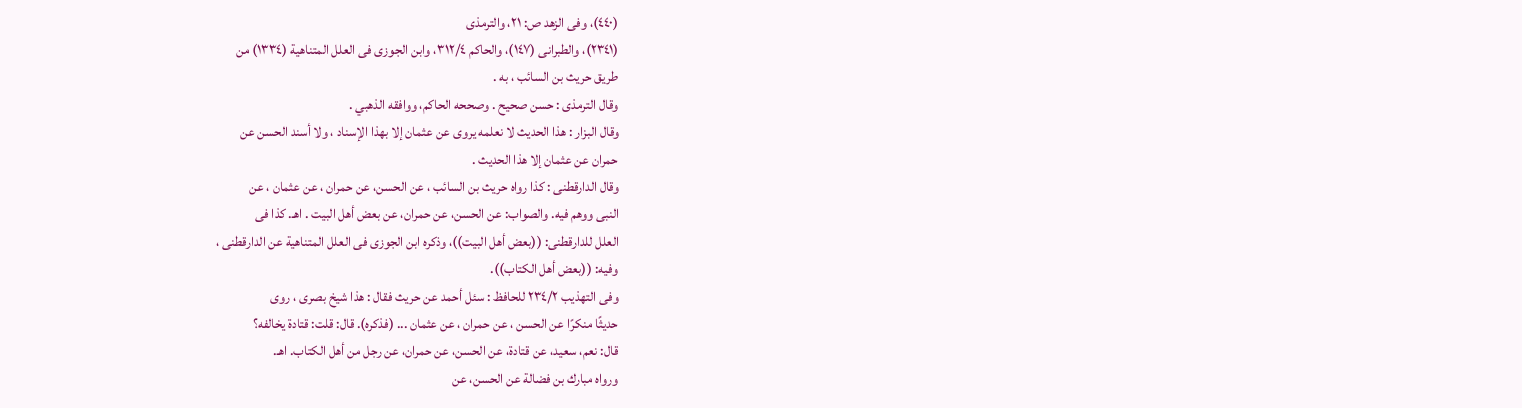(٤٤٠)، وفى الزهد ص: ٢١، والترمذى
(٢٣٤١)، والطبرانى (١٤٧)، والحاكم ٣١٢/٤، وابن الجوزى فى العلل المتناهية (١٣٣٤) من
طريق حريث بن السائب ، به .
وقال الترمذى : حسن صحيح . وصححه الحاكم، ووافقه الذهبي .
وقال البزار : هذا الحديث لا نعلمه يروى عن عثمان إلا بهذا الإسناد ، ولا أسند الحسن عن
حمران عن عثمان إلا هذا الحديث .
وقال الدارقطنى : كذا رواه حريث بن السائب ، عن الحسن، عن حمران ، عن عثمان ، عن
النبى ووهم فيه. والصواب: عن الحسن، عن حمران، عن بعض أهل البيت . اهـ. كذا فى
العلل للدارقطنى: ((بعض أهل البيت))، وذكره ابن الجوزى فى العلل المتناهية عن الدارقطنى ،
وفيه: ((بعض أهل الكتاب)).
وفى التهذيب ٢٣٤/٢ للحافظ : سئل أحمد عن حريث فقال : هذا شيخ بصرى ، روى
حديثًا منكرًا عن الحسن ، عن حمران ، عن عثمان ... (فذكره). قال: قلت: قتادة يخالفه؟
قال: نعم، سعيد، عن قتادة، عن الحسن، عن حمران، عن رجل من أهل الكتاب. اهـ.
ورواه مبارك بن فضالة عن الحسن، عن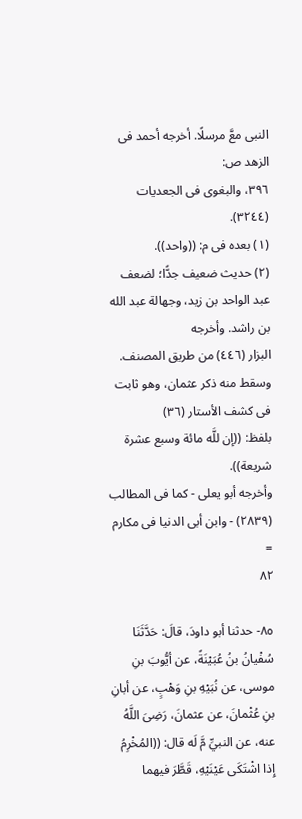النبى معَّ مرسلًا. أخرجه أحمد فى الزهد ص:
٣٩٦، والبغوى فى الجعديات (٣٢٤٤).
(١) بعده فى م: ((واحد)).
(٢) حديث ضعيف جدًّا؛ لضعف عبد الواحد بن زيد، وجهالة عبد الله بن راشد. وأخرجه
البزار (٤٤٦) من طريق المصنف. وسقط منه ذكر عثمان، وهو ثابت فى كشف الأستار (٣٦)
بلفظ: ((إن للَّه مائة وسبع عشرة شريعة)).
وأخرجه أبو يعلى - كما فى المطالب (٢٨٣٩) - وابن أبى الدنيا فى مكارم =
٨٢

٨٥- حدثنا أبو داودَ، قالَ: حَدَّثَنَا سُفْيانُ بنُ عُبَيْنَةً، عن أيُّوبَ بنِ
موسى، عن نُبَيْهِ بنِ وَهْبٍ، عن أبانِ بنِ عُثْمانَ، عن عثمانَ، رَضِىَ اللَّهُ
عنه، عن النبيِّ مَّ لَه قال: ((المُخْرِمُ إِذا اشْتَكَى عَيْنَيْهِ، قَطَّرَ فيهما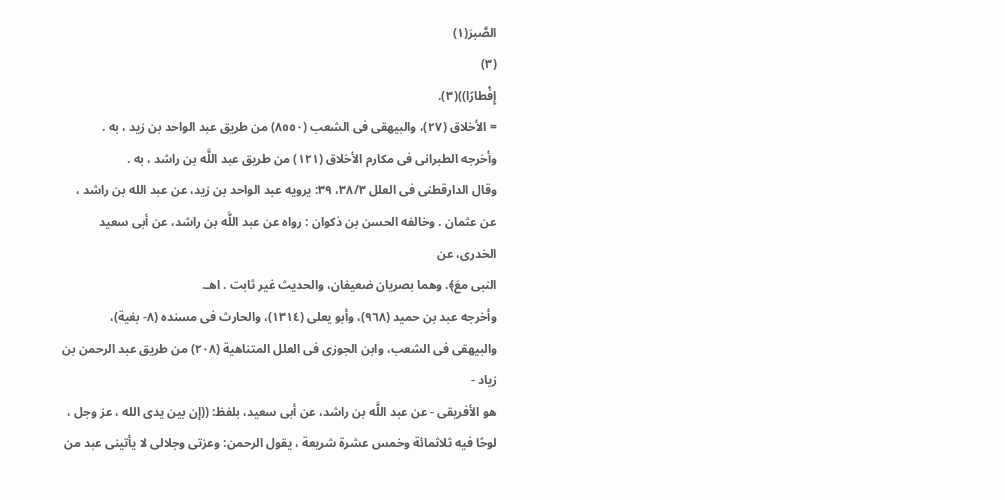الصَّبرَ(١)
(٣)
إِفْطارًا))(٣).
= الأخلاق (٢٧)، والبيهقى فى الشعب (٨٥٥٠) من طريق عبد الواحد بن زيد ، به .
وأخرجه الطبرانى فى مكارم الأخلاق (١٢١) من طريق عبد اللَّه بن راشد ، به .
وقال الدارقطنى فى العلل ٣٨/٣، ٣٩: يرويه عبد الواحد بن زيد، عن عبد الله بن راشد ،
عن عثمان . وخالفه الحسن بن ذكوان : رواه عن عبد اللَّه بن راشد، عن أبى سعيد الخدرى، عن
النبى معَ﴾. وهما بصريان ضعيفان، والحديث غير ثابت . اهـ.
وأخرجه عبد بن حميد (٩٦٨)، وأبو يعلى (١٣١٤)، والحارث فى مسنده (٨- بغية)،
والبيهقى فى الشعب، وابن الجوزى فى العلل المتناهية (٢٠٨) من طريق عبد الرحمن بن زياد -
هو الأفريقى - عن عبد اللَّه بن راشد، عن أبى سعيد، بلفظ: ((إن بين يدى الله ، عز وجل ،
لوحًا فيه ثلاثمائة وخمس عشرة شريعة ، يقول الرحمن: وعزتى وجلالى لا يأتينى عبد من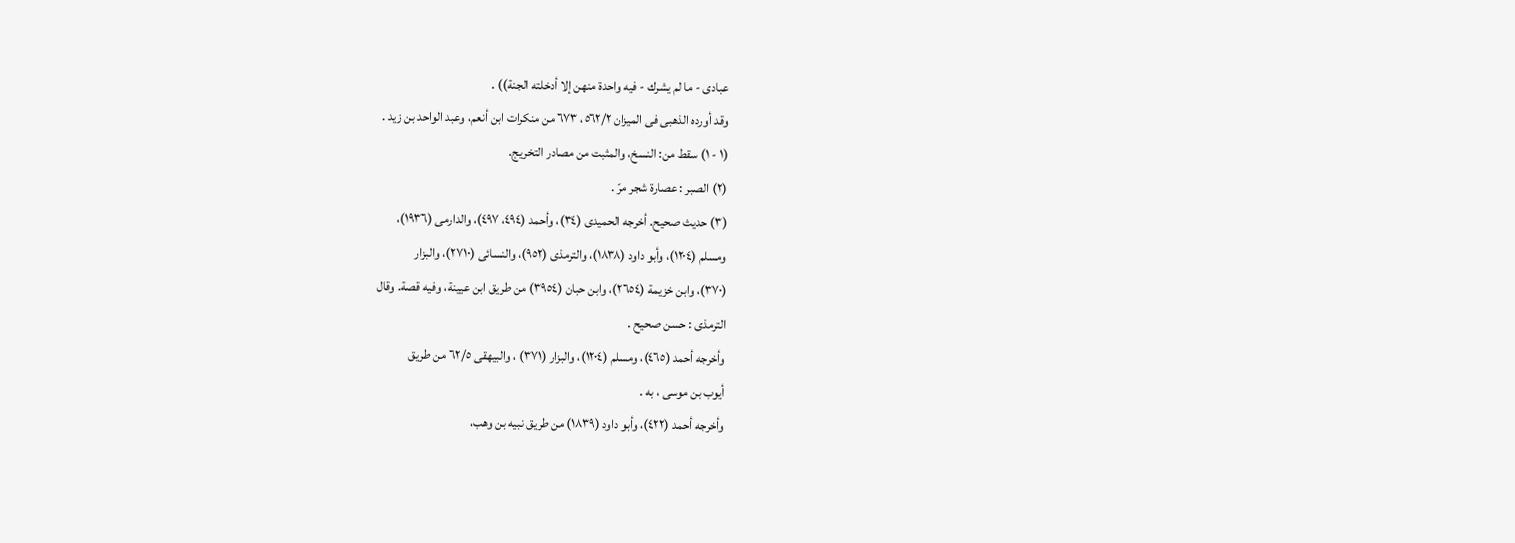عبادى - ما لم يشرك - فيه واحدة منهن إلا أدخلته الجنة)) .
وقد أورده الذهبى فى الميزان ٥٦٢/٢، ٦٧٣ من منكرات ابن أنعم، وعبد الواحد بن زيد .
(١ - ١) سقط من: النسخ، والمثبت من مصادر التخريج.
(٢) الصبر : عصارة شجر مرّ .
(٣) حديث صحيح. أخرجه الحميدى (٣٤)، وأحمد (٤٩٤، ٤٩٧)، والدارمى (١٩٣٦)،
ومسلم (١٢٠٤)، وأبو داود (١٨٣٨)، والترمذى (٩٥٢)، والنسائى (٢٧١٠)، والبزار
(٣٧٠)، وابن خزيمة (٢٦٥٤)، وابن حبان (٣٩٥٤) من طريق ابن عيينة، وفيه قصة. وقال
الترمذى : حسن صحيح .
وأخرجه أحمد (٤٦٥)، ومسلم (١٢٠٤)، والبزار (٣٧١) ، والبيهقى ٦٢/٥ من طريق
أيوب بن موسى ، به .
وأخرجه أحمد (٤٢٢)، وأبو داود (١٨٣٩) من طريق نبيه بن وهب،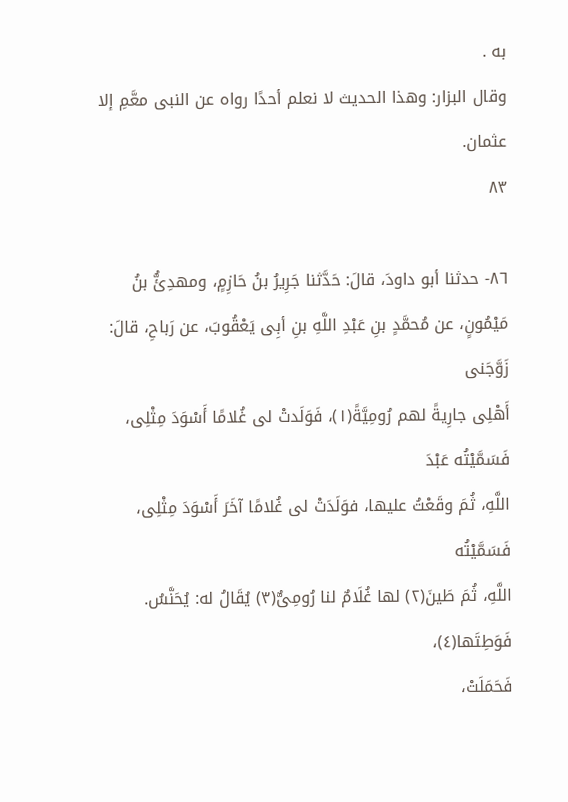به .
وقال البزار: وهذا الحديث لا نعلم أحدًا رواه عن النبى معَّمِ إلا عثمان.
٨٣

٨٦- حدثنا أبو داودَ، قالَ: حَدَّثنا جَرِيرُ بنُ حَازِمٍ، ومهدِئُّ بنُ
مَيْمُونٍ، عن مُحمَّدٍ بنِ عَبْدِ اللَّهِ بنِ أبِى يَعْقُوبَ، عن رَباحِ، قالَ: زَوَّجَنى
أَهْلِى جارِيةً لهم رُومِيَّةً(١)، فَوَلَدتْ لى غُلامًا أَسْوَدَ مِثْلِى، فَسَمَّيْتُه عَبْدَ
اللَّهِ، ثُمَ وقَعْتُ عليها، فوَلَدَتْ لى غُلامًا آخَرَ أَسْوَدَ مِثْلِى، فَسَمَّيْتُه
اللَّهِ، ثُمَ طَينَ(٢) لها غُلَامٌ لنا رُومِىٌّ(٣) يُقَالُ له: يُحَنَّسُ. فَوَطِتَها(٤)،
فَحَمَلَتْ،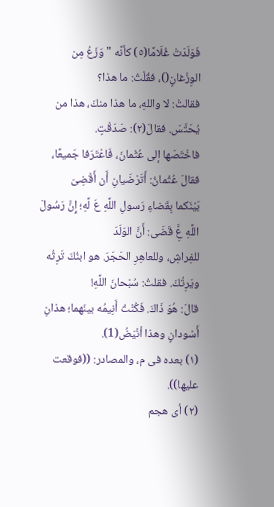فَوَلَدَتْ غُلَامًا(٥) كأنَّه " وَزَعُ مِن الوِزْغانٍ()، فقُلْتُ: ما هذا؟
فقالتْ: لا واللهِ، ما هذا منكَ، هذا من يُحَتَّسَ. فقالَ(٢): صَدَقْتٍ.
فاخْتَصَها إلى عُثْمانَ، فَاعْتَرَفا جَميعًا، فقالَ عُثْمانُ: أَتَرْضَيانِ أَن أَقْضِىَ
بَيْنَكما بِقَضاءِ رَسولِ اللَّهِ عَ لَّهِ؛ إِنَّ رَسُولَ اللَّهِ عَِّ قَضَى: أَنَّ الوَلَدَ
للفِراشِ، وللعاهِرِ الحَجَرَ. هو ابنُكَ تَرِثُه ويَرِتُكَ. فقلتُ: سُبْحانَ اللَّهِ!
قالَ: هُوَ ذَاكَ. فَكُنْتُ أَنِيمُه بينَهما؛ هذانِ أَسْودانٍ وهذا أنْيَضُ(1).
(١) بعده فى م، والمصادر: ((فوقعت عليها)).
(٢) أى هجم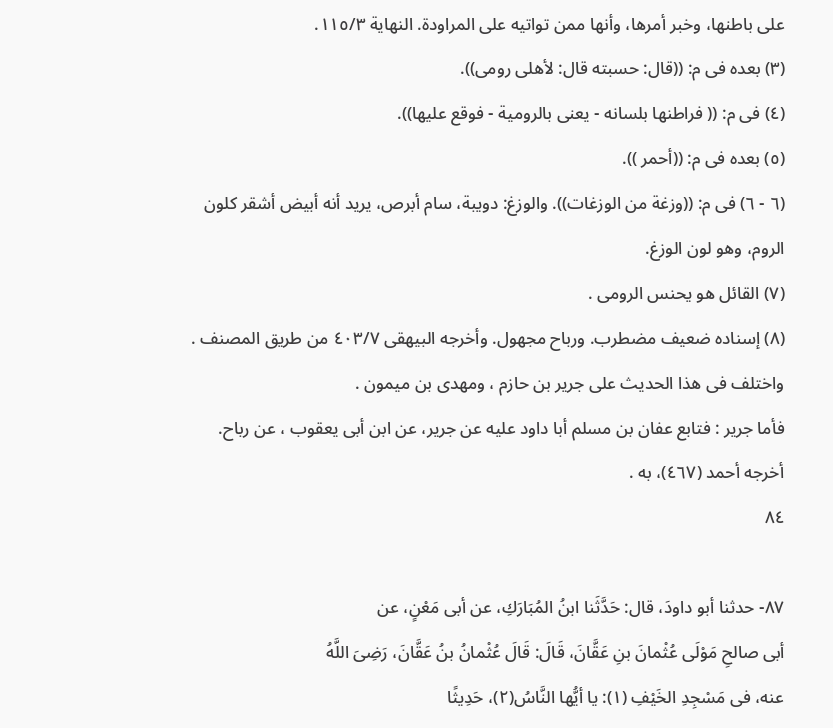على باطنها، وخبر أمرها، وأنها ممن تواتيه على المراودة. النهاية ١١٥/٣.
(٣) بعده فى م: ((قال: حسبته قال: لأهلى رومى)).
(٤) فى م: (( فراطنها بلسانه - يعنى بالرومية - فوقع عليها)).
(٥) بعده فى م: ((أحمر )).
(٦ - ٦) فى م: ((وزغة من الوزغات)). والوزغ: دويبة، سام أبرص، يريد أنه أبيض أشقر كلون
الروم، وهو لون الوزغ.
(٧) القائل هو يحنس الرومى .
(٨) إسناده ضعيف مضطرب. ورباح مجهول. وأخرجه البيهقى ٤٠٣/٧ من طريق المصنف .
واختلف فى هذا الحديث على جرير بن حازم ، ومهدى بن ميمون .
فأما جرير : فتابع عفان بن مسلم أبا داود عليه عن جرير، عن ابن أبى يعقوب ، عن رباح.
أخرجه أحمد (٤٦٧)، به .
٨٤

٨٧- حدثنا أبو داودَ، قال: حَدَّثَنا ابنُ المُبَارَكِ، عن أبى مَعْنٍ، عن
أبى صالحِ مَوْلَى عُثْمانَ بنِ عَقَّانَ، قَالَ: قَالَ عُثْمانُ بنُ عَقَّانَ، رَضِىَ اللَّهُ
عنه، فى مَسْجِدِ الخَيْفِ (١): يا أيُّها النَّاسُ(٢)، حَدِيثًا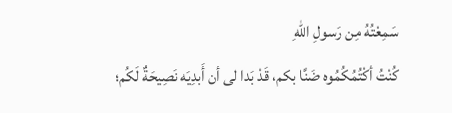سَمِعْتُهُ مِن رَسولِ اللهِ
كُنْتُ أكْتُمُكُمُوه ضَنَّا بكم، قَدْ بَدا لى أن أَبدِيَه نَصِيحَةٌ لَكُم؛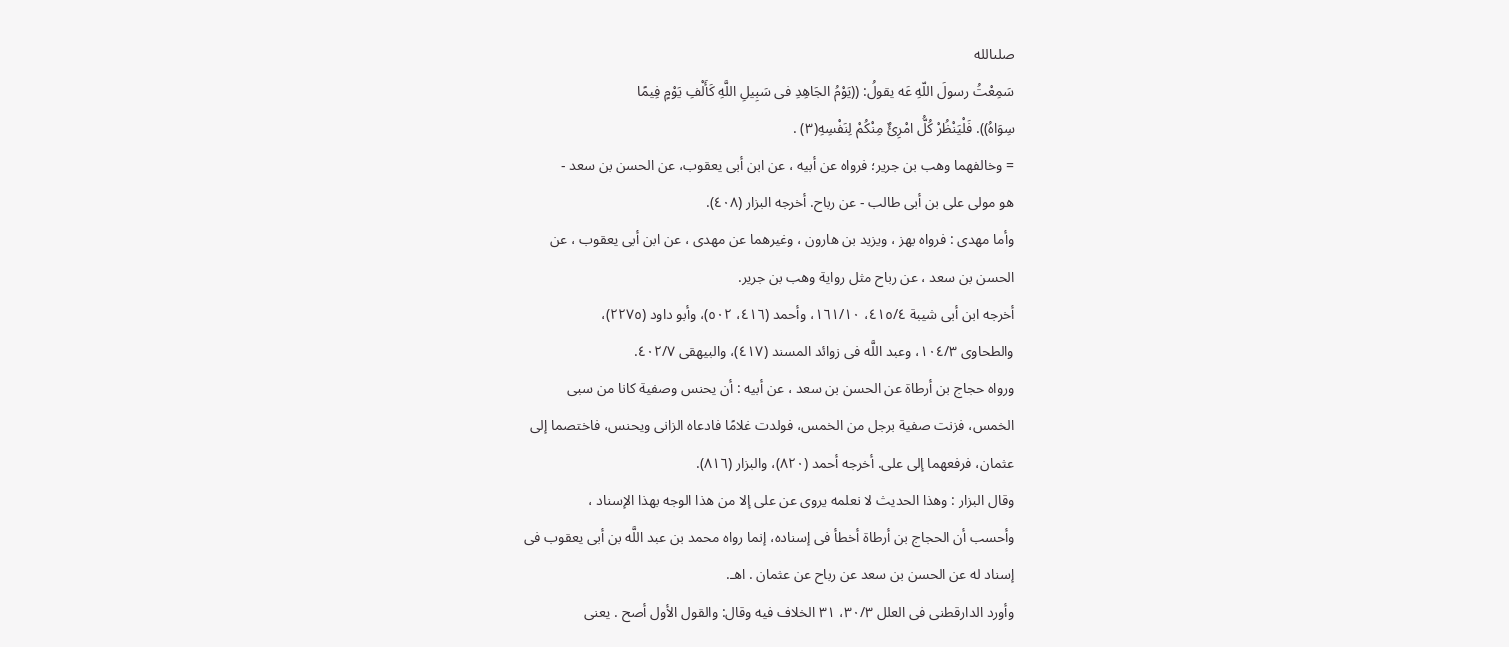صلىالله
سَمِعْتُ رسولَ اللّهِ عَه يقولُ: ((يَوْمُ الجَاهِدِ فى سَبِيلِ اللَّهِ كَأَلْفِ يَوْمٍ فِيمًا
سِوَاهُ)). فَلْيَنْظُرْ كُلُّ امْرِئٌ مِنْكُمْ لِنَفْسِهِ(٣) .
= وخالفهما وهب بن جرير؛ فرواه عن أبيه ، عن ابن أبى يعقوب، عن الحسن بن سعد -
هو مولى على بن أبى طالب - عن رباح. أخرجه البزار (٤٠٨).
وأما مهدى : فرواه بهز ، ويزيد بن هارون ، وغيرهما عن مهدى ، عن ابن أبى يعقوب ، عن
الحسن بن سعد ، عن رباح مثل رواية وهب بن جرير.
أخرجه ابن أبى شيبة ٤١٥/٤، ١٦١/١٠، وأحمد (٤١٦، ٥٠٢)، وأبو داود (٢٢٧٥)،
والطحاوى ١٠٤/٣، وعبد اللَّه فى زوائد المسند (٤١٧)، والبيهقى ٤٠٢/٧.
ورواه حجاج بن أرطاة عن الحسن بن سعد ، عن أبيه : أن يحنس وصفية كانا من سبى
الخمس، فزنت صفية برجل من الخمس، فولدت غلامًا فادعاه الزانى ويحنس، فاختصما إلى
عثمان، فرفعهما إلى على. أخرجه أحمد (٨٢٠)، والبزار (٨١٦).
وقال البزار : وهذا الحديث لا نعلمه يروى عن على إلا من هذا الوجه بهذا الإسناد ،
وأحسب أن الحجاج بن أرطاة أخطأ فى إسناده، إنما رواه محمد بن عبد اللَّه بن أبى يعقوب فى
إسناد له عن الحسن بن سعد عن رباح عن عثمان . اهـ.
وأورد الدارقطنى فى العلل ٣٠/٣، ٣١ الخلاف فيه وقال: والقول الأول أصح . يعنى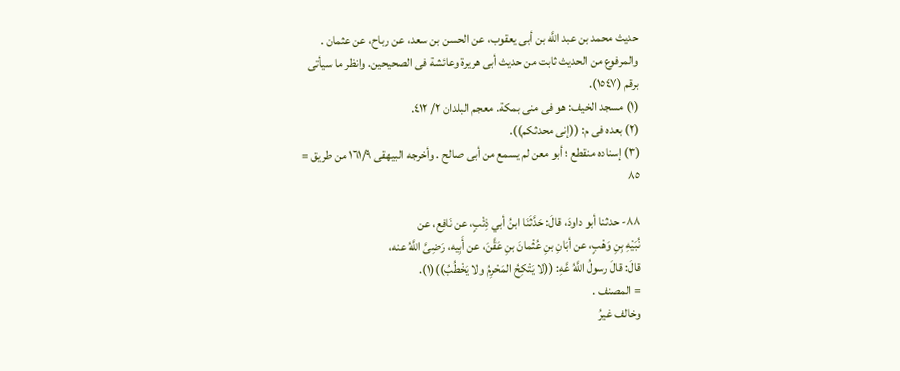حديث محمد بن عبد اللَّه بن أبى يعقوب، عن الحسن بن سعد، عن رباح، عن عثمان .
والمرفوع من الحديث ثابت من حديث أبى هريرة وعائشة فى الصحيحين. وانظر ما سيأتى
برقم (١٥٤٧).
(١) مسجد الخيف: هو فى منى بمكة. معجم البلدان ٢/ ٤١٢.
(٢) بعده فی م: ((إنی محدثكم)).
(٣) إسناده منقطع ؛ أبو معن لم يسمع من أبى صالح . وأخرجه البيهقى ١٦١/٩ من طريق =
٨٥

٨٨- حدثنا أبو داودَ، قالَ: حَدَّثَنَا ابنُ أبي ذِئْبٍ، عن نَافِع، عن
نُبَيْهِ بِنِ وَهْبٍ، عن أبَانِ بنِ عُثْمانَ بنِ عَقَّنَ، عن أَبِيه، رَضِىَّ اللَّهُ عنه،
قالَ: قالَ رسولُ اللَّهُ عَّهِ: ((لا يَتْكِحُ المَحْرِمُ ولا يَخْطُبُ))(١).
= المصنف .
وخالف غيرُ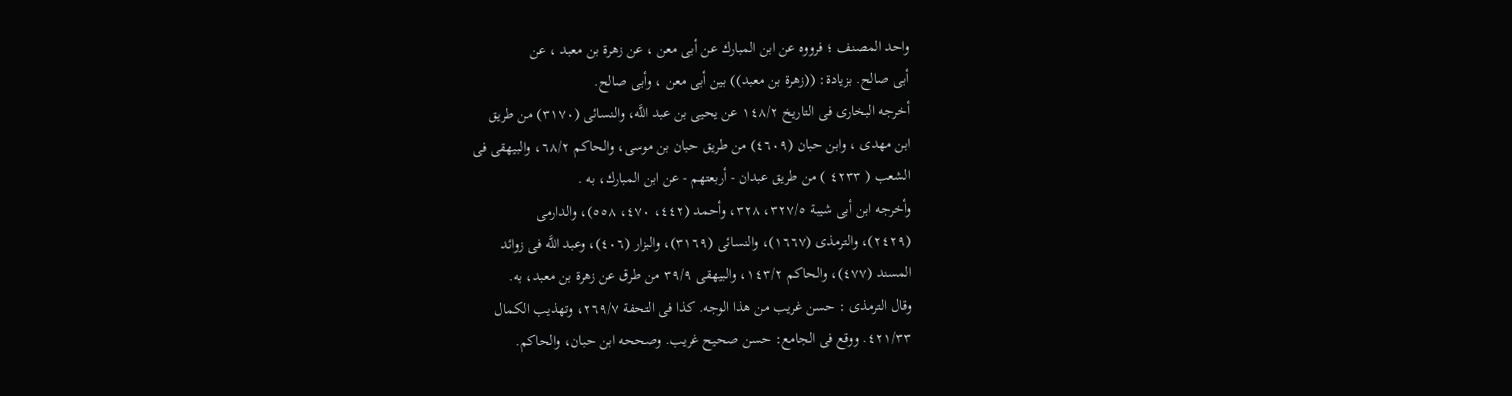واحد المصنف ؛ فرووه عن ابن المبارك عن أبى معن ، عن زهرة بن معبد ، عن
أبى صالح. بزيادة: ((زهرة بن معبد)) بين أبى معن ، وأبى صالح.
أخرجه البخارى فى التاريخ ١٤٨/٢ عن يحيى بن عبد اللَّه، والنسائى (٣١٧٠) من طريق
ابن مهدی ، وابن حبان (٤٦٠٩) من طريق حبان بن موسى، والحاكم ٦٨/٢، والبيهقى فى
الشعب ( ٤٢٣٣ ) من طريق عبدان - أربعتهم - عن ابن المبارك، به .
وأخرجه ابن أبى شيبة ٣٢٧/٥، ٣٢٨، وأحمد (٤٤٢، ٤٧٠، ٥٥٨)، والدارمى
(٢٤٢٩)، والترمذى (١٦٦٧)، والنسائى (٣١٦٩)، والبزار (٤٠٦)، وعبد اللَّه فى زوائد
المسند (٤٧٧)، والحاكم ١٤٣/٢، والبيهقى ٣٩/٩ من طرق عن زهرة بن معبد، به.
وقال الترمذى : حسن غريب من هذا الوجه. كذا فى التحفة ٢٦٩/٧، وتهذيب الكمال
٤٢١/٣٣. ووقع فى الجامع: حسن صحيح غريب. وصححه ابن حبان، والحاكم.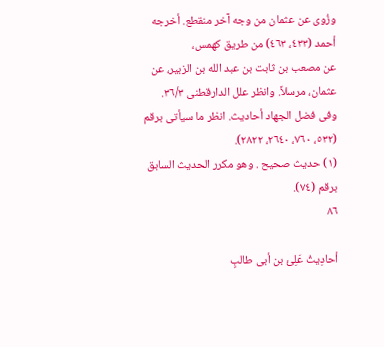وزُوى عن عثمان من وجه آخر منقطع. أخرجه أحمد (٤٣٣، ٤٦٣) من طريق كهمس،
عن مصعب بن ثابت بن عبد الله بن الزبير، عن عثمان، مرسلاً. وانظر علل الدارقطنى ٣٦/٣.
وفى فضل الجهاد أحاديث. انظر ما سيأتى برقم (٥٣٢، ٧٦٠، ٢٦٤٠، ٢٨٢٢).
(١) حديث صحيح . وهو مكرر الحديث السابق برقم (٧٤).
٨٦

أحادِيثُ عَلِئ بن أبى طالبٍ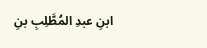ابنِ عبدِ المُطَّلِبِ بنِ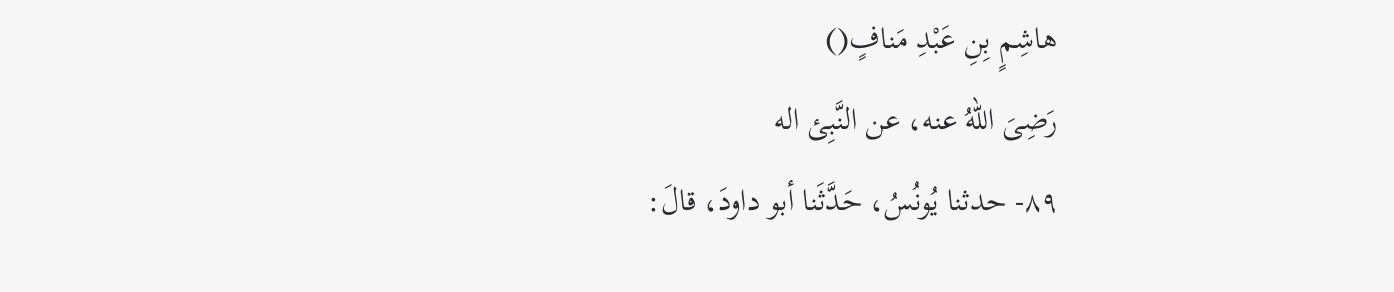هاشِمٍ بِنِ عَبْدِ مَنافٍ()
رَضِىَ اللهُ عنه، عن النَّبِئ اله
٨٩- حدثنا يُونُسُ، حَدَّثَنا أبو داودَ، قالَ: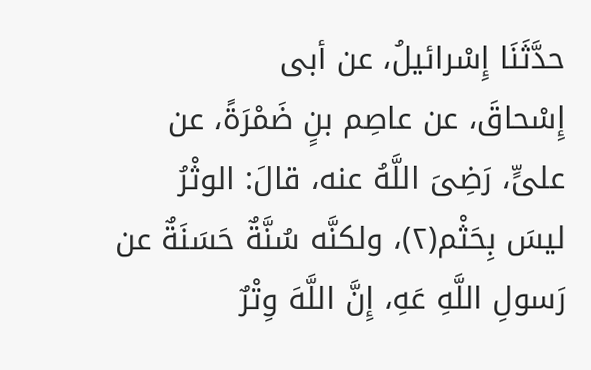حدَّثَنَا إِسْرائيلُ، عن أبى
إِسْحاقَ، عن عاصِم بنٍ ضَمْرَةً، عن علىٍّ، رَضِىَ اللَّهُ عنه، قالَ: الوثْرُ
ليسَ بِحَثْم(٢)، ولكنَّه سُنَّةٌ حَسَنَةٌ عن رَسولِ اللَّهِ عَهِ، إِنَّ اللَّهَ وِتْرٌ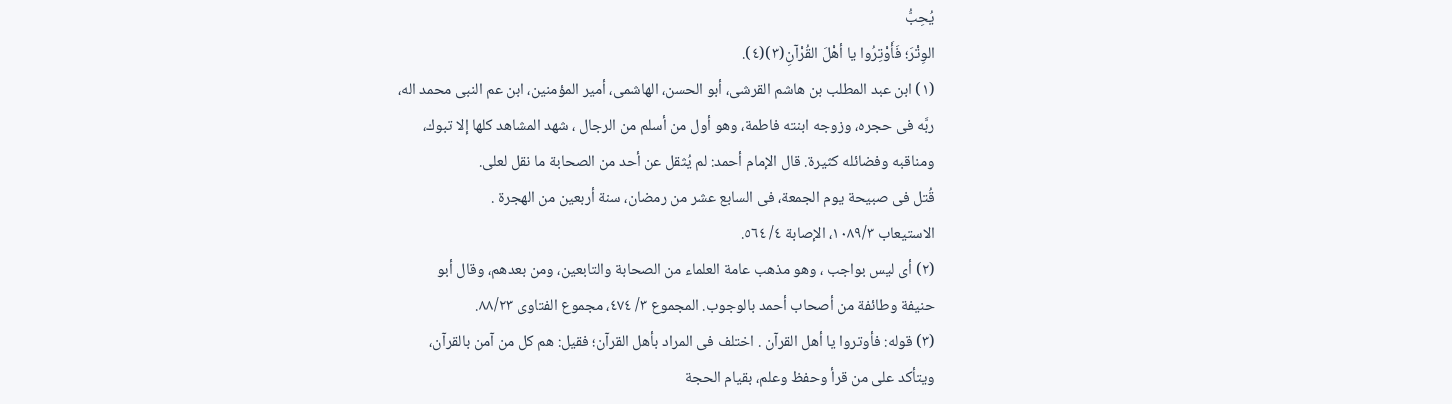يُحِبُّ
الوِتْرَ؛ فَأَوْتِرُوا يا أهْلَ القُرْآنِ(٣)(٤).
(١) ابن عبد المطلب بن هاشم القرشى، أبو الحسن، الهاشمى، أمير المؤمنين، ابن عم النبى محمد اله،
ربَّه فى حجره، وزوجه ابنته فاطمة، وهو أول من أسلم من الرجال ، شهد المشاهد كلها إلا تبوك،
ومناقبه وفضائله كثيرة. قال الإمام أحمد: لم يُثقل عن أحد من الصحابة ما نقل لعلى.
قُتل فى صبيحة يوم الجمعة، فى السابع عشر من رمضان، سنة أربعين من الهجرة .
الاستيعاب ١٠٨٩/٣، الإصابة ٤/ ٥٦٤.
(٢) أى ليس بواجب ، وهو مذهب عامة العلماء من الصحابة والتابعين، ومن بعدهم، وقال أبو
حنيفة وطائفة من أصحاب أحمد بالوجوب. المجموع ٣/ ٤٧٤، مجموع الفتاوى ٨٨/٢٣.
(٣) قوله: فأوتروا يا أهل القرآن . اختلف فى المراد بأهل القرآن؛ فقيل: هم كل من آمن بالقرآن،
ويتأكد على من قرأ وحفظ وعلم، بقيام الحجة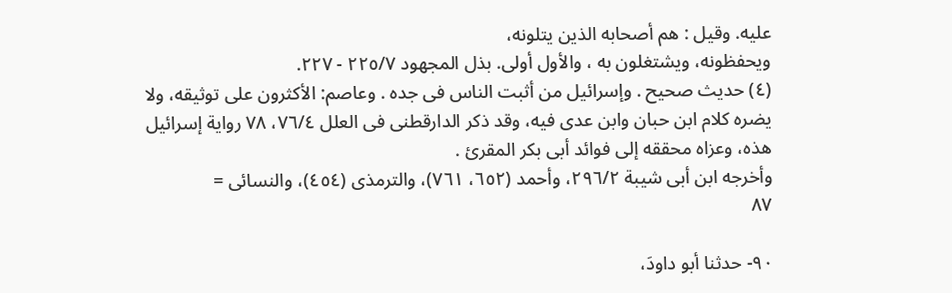عليه. وقيل : هم أصحابه الذين يتلونه،
ويحفظونه، ويشتغلون به ، والأول أولى. بذل المجهود ٢٢٥/٧ - ٢٢٧.
(٤) حديث صحيح . وإسرائيل من أثبت الناس فى جده . وعاصم: الأكثرون على توثيقه، ولا
يضره كلام ابن حبان وابن عدى فيه، وقد ذكر الدارقطنى فى العلل ٧٦/٤، ٧٨ رواية إسرائيل
هذه، وعزاه محققه إلى فوائد أبى بكر المقرئ .
وأخرجه ابن أبى شيبة ٢٩٦/٢، وأحمد (٦٥٢، ٧٦١)، والترمذى (٤٥٤)، والنسائى =
٨٧

٩٠- حدثنا أبو داودَ،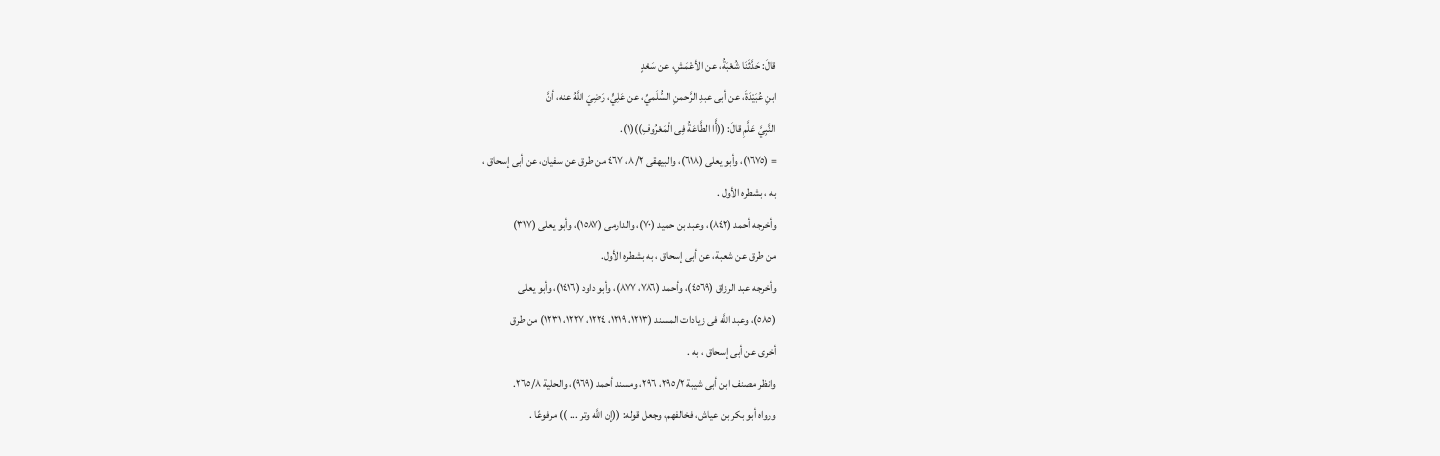قالَ: حَدَّثَنَا شُعْبَةُ، عن الأعْمَشِ، عن سَعْدٍ
ابنِ عُبَيْدَةَ، عن أبى عبدِ الرَّحمنِ السُّلَميِّ، عن عَلِيٍّ، رَضِيَ اللَّهُ عنه، أنَّ
النَّبِيَّ عَلَّمِ قالَ: ((أَّا الطَّاعَةُ فِى الْمَعْرُوفِ))(١).
= (١٦٧٥)، وأبو يعلى (٦١٨)، والبيهقى ٨/٢، ٤٦٧ من طرق عن سفيان، عن أبى إسحاق ،
به ، بشطره الأول .
وأخرجه أحمد (٨٤٢)، وعبد بن حميد (٧٠)، والدارمى (١٥٨٧)، وأبو يعلى (٣١٧)
من طرق عن شعبة، عن أبى إسحاق ، به بشطره الأول.
وأخرجه عبد الرزاق (٤٥٦٩)، وأحمد (٧٨٦، ٨٧٧)، وأبو داود (١٤١٦)، وأبو يعلى
(٥٨٥)، وعبد اللَّه فى زيادات المسند (١٢١٣، ١٢١٩، ١٢٢٤، ١٢٢٧، ١٢٣١) من طرق
أخری عن أبى إسحاق ، به .
وانظر مصنف ابن أبى شيبة ٢٩٥/٢، ٢٩٦، ومسند أحمد (٩٦٩)، والحلية ٢٦٥/٨.
ورواه أبو بكر بن عياش، فخالفهم، وجعل قوله: ((إن اللَّه وتر ... )) مرفوعًا .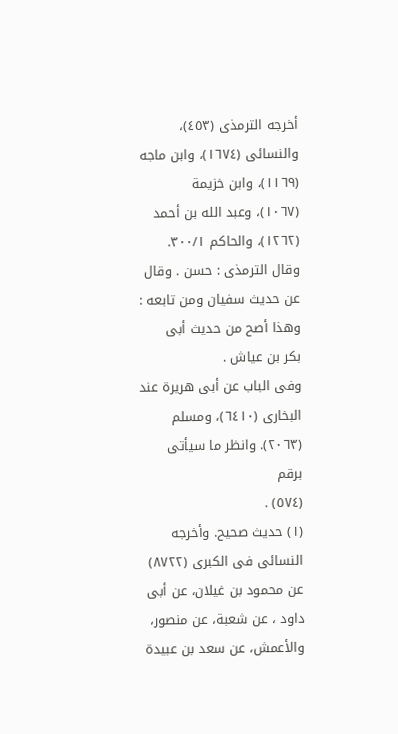أخرجه الترمذى (٤٥٣)، والنسائى (١٦٧٤)، وابن ماجه (١١٦٩)، وابن خزيمة
(١٠٦٧)، وعبد الله بن أحمد (١٢٦٢)، والحاكم ٣٠٠/١.
وقال الترمذى : حسن . وقال عن حديث سفيان ومن تابعه : وهذا أصح من حديث أبى
بكر بن عياش .
وفى الباب عن أبى هريرة عند البخارى (٦٤١٠)، ومسلم (٢٠٦٣). وانظر ما سيأتى برقم
(٥٧٤) .
(١) حديث صحيح. وأخرجه النسائى فى الكبرى (٨٧٢٢) عن محمود بن غيلان، عن أبى
داود ، عن شعبة، عن منصور، والأعمش، عن سعد بن عبيدة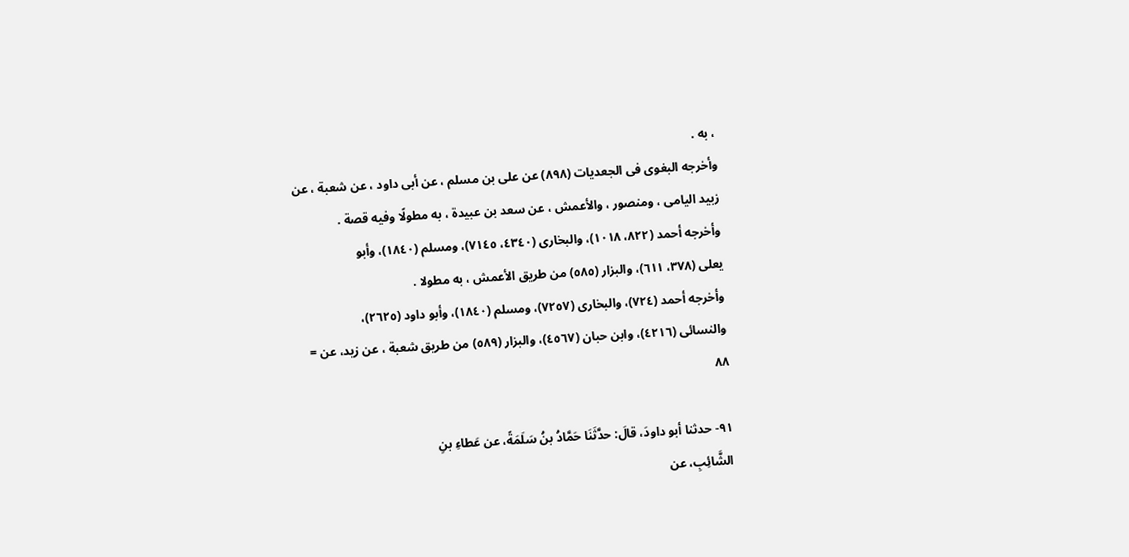، به .
وأخرجه البغوى فى الجعديات (٨٩٨) عن على بن مسلم ، عن أبى داود ، عن شعبة ، عن
زبيد اليامى ، ومنصور ، والأعمش ، عن سعد بن عبيدة ، به مطولًا وفيه قصة .
وأخرجه أحمد (٨٢٢، ١٠١٨)، والبخارى (٤٣٤٠، ٧١٤٥)، ومسلم (١٨٤٠)، وأبو
يعلى (٣٧٨، ٦١١)، والبزار (٥٨٥) من طريق الأعمش ، به مطولا .
وأخرجه أحمد (٧٢٤)، والبخارى (٧٢٥٧)، ومسلم (١٨٤٠)، وأبو داود (٢٦٢٥)،
والنسائى (٤٢١٦)، وابن حبان (٤٥٦٧)، والبزار (٥٨٩) من طريق شعبة ، عن زيد، عن =
٨٨

٩١- حدثنا أبو داودَ، قالَ: حدَّثَنَا حَمَّادُ بنُ سَلَمَةً، عن عَطاءِ بنِ
الشَّائِبِ، عن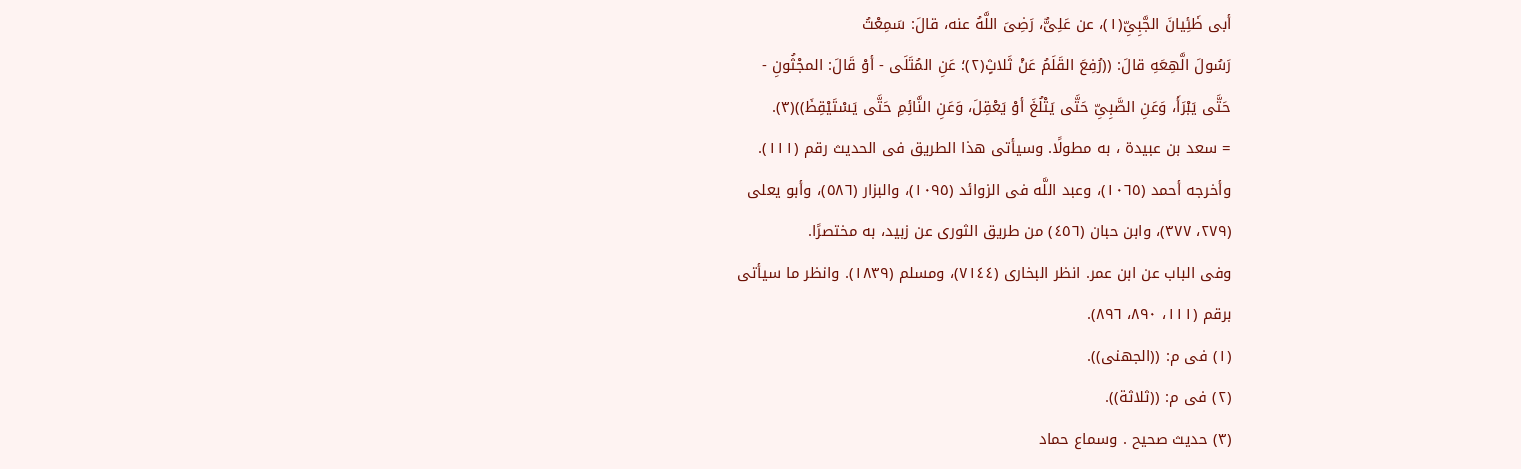أبى ظَئِيانَ الجَّبِىِّ(١)، عن عَلِىٌّ، رَضِىَ اللَّهُ عنه، قالَ: سَمِعْتُ
رَسُولَ الَّهِعَهِ قالَ: ((رُفِعَ القَلَمُ عَنْ ثَلاثٍ(٢)؛ عَنِ المُتَلَى - أوْ قَالَ: المجْثُونِ -
حَتَّى يَبْرَأَ، وَعَنِ الصَّبِىِّ حَتَّى يَتْلُغَ أوْ يَعْقِلَ، وَعَنِ النَّائِمِ حَتَّى يَسْتَيْقِظَ))(٣).
= سعد بن عبيدة ، به مطولًا. وسيأتى هذا الطريق فى الحديث رقم (١١١).
وأخرجه أحمد (١٠٦٥)، وعبد اللَّه فى الزوائد (١٠٩٥)، والبزار (٥٨٦)، وأبو يعلى
(٢٧٩، ٣٧٧)، وابن حبان (٤٥٦) من طريق الثورى عن زبيد، به مختصرًا.
وفى الباب عن ابن عمر. انظر البخارى (٧١٤٤)، ومسلم (١٨٣٩). وانظر ما سيأتى
برقم (١١١، ٨٩٠، ٨٩٦).
(١) فى م: ((الجهنى)).
(٢) فى م: ((ثلاثة)).
(٣) حديث صحيح . وسماع حماد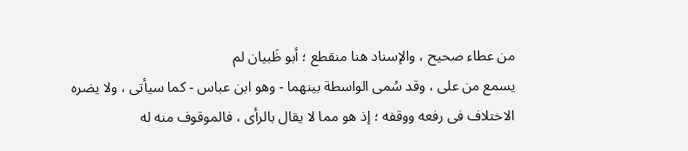من عطاء صحيح ، والإسناد هنا منقطع ؛ أبو ظَبيان لم
يسمع من على ، وقد سُمى الواسطة بينهما - وهو ابن عباس - كما سيأتى ، ولا يضره
الاختلاف فى رفعه ووقفه ؛ إذ هو مما لا يقال بالرأى ، فالموقوف منه له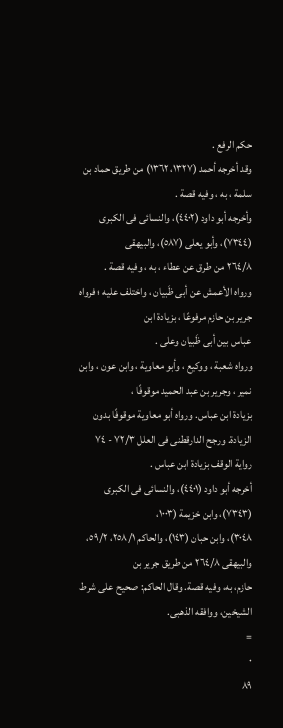حكم الرفع .
وقد أخرجه أحمد (١٣٢٧، ١٣٦٢) من طريق حماد بن سلمة ، به ، وفيه قصة .
وأخرجه أبو داود (٤٤٠٢)، والنسائى فى الكبرى (٧٣٤٤)، وأبو يعلى (٥٨٧)، والبيهقى
٢٦٤/٨ من طرق عن عطاء ، به ، وفيه قصة .
ورواه الأعمش عن أبى ظَبيان ، واختلف عليه ؛ فرواه جرير بن حازم مرفوعًا ، بزيادة ابن
عباس بين أبى ظَبيان وعلى .
ورواه شعبة ، ووكيع ، وأبو معاوية ، وابن عون ، وابن نمير ، وجرير بن عبد الحميد موقوفًا ،
بزيادة ابن عباس. ورواه أبو معاوية موقوفًا بدون الزيادة. ورجح الدارقطنى فى العلل ٧٢/٣ - ٧٤
رواية الوقف بزيادة ابن عباس .
أخرجه أبو داود (٤٤٠١)، والنسائى فى الكبرى (٧٣٤٣)، وابن خزيمة (١٠٠٣،
٣٠٤٨)، وابن حبان (١٤٣)، والحاكم ٢٥٨/١، ٥٩/٢، والبيهقى ٢٦٤/٨ من طريق جرير بن
حازم، به، وفيه قصة. وقال الحاكم: صحيح على شرط الشيخين، ووافقه الذهبى.
=
٠
٨٩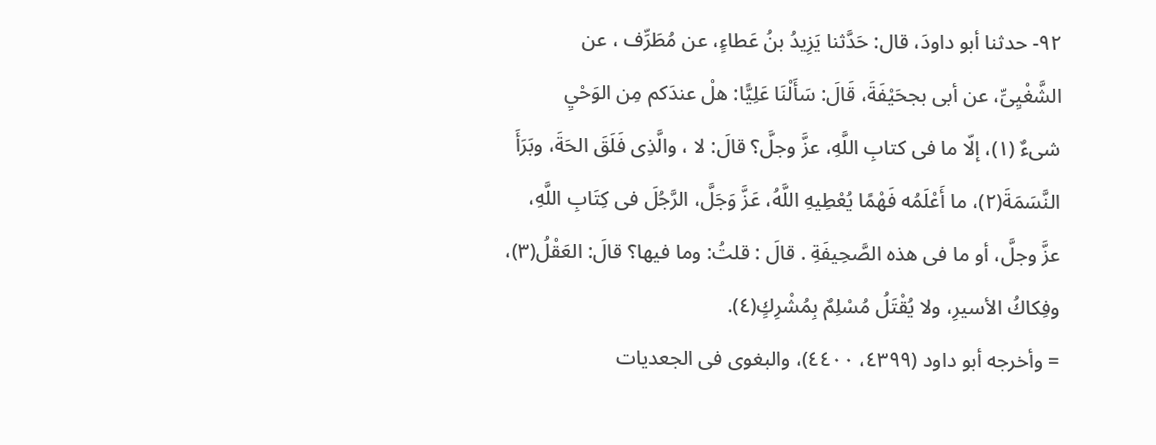٩٢- حدثنا أبو داودَ، قال: حَدَّثنا يَزِيدُ بنُ عَطاءٍ، عن مُطَرِّف ، عن
الشَّغْيِىِّ، عن أبى بجحَيْفَةَ، قَالَ: سَأَلْنَا عَلِيًّا: هلْ عندَكم مِن الوَحْيِ
شىءٌ (١)، إلّا ما فى كتابِ اللَّهِ، عزَّ وجلَّ؟ قالَ: لا ، والَّذِى فَلَقَ الحَةَ، وبَرَأَ
النَّسَمَةَ(٢)، ما أَعْلَمُه فَهْمًا يُعْطِيهِ اللَّهُ، عَزَّ وَجَلَّ، الرَّجُلَ فى كِتَابِ اللَّهِ،
عزَّ وجلَّ، أو ما فى هذه الصَّحِيفَةِ . قالَ : قلتُ: وما فيها؟ قالَ: العَقْلُ(٣)،
وفِكاكُ الأسيرِ، ولا يُقْتَلُ مُسْلِمٌ بِمُشْرِكٍ(٤).
= وأخرجه أبو داود (٤٣٩٩، ٤٤٠٠)، والبغوى فى الجعديات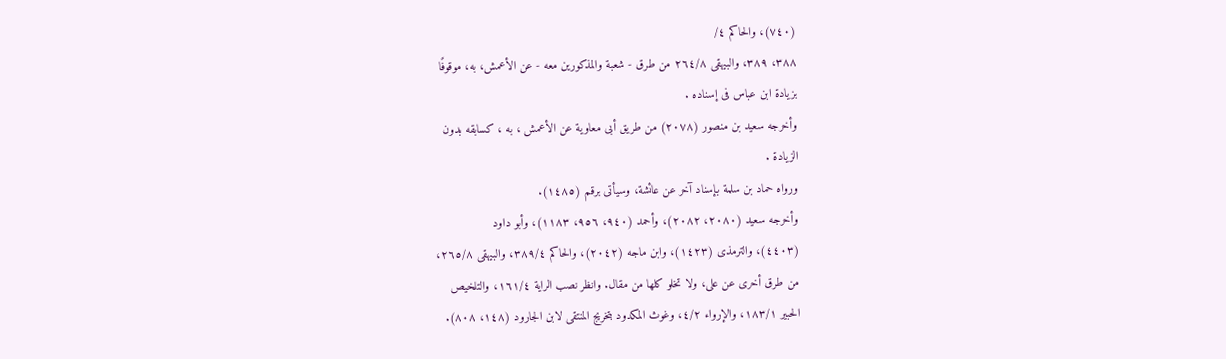(٧٤٠)، والحاكم ٤/
٣٨٨، ٣٨٩، والبيهقى ٢٦٤/٨ من طرق - شعبة والمذكورين معه - عن الأعمش، به، موقوفًا
بزيادة ابن عباس فى إسناده .
وأخرجه سعيد بن منصور (٢٠٧٨) من طريق أبى معاوية عن الأعمش ، به ، كسابقه بدون
الزيادة .
ورواه حماد بن سلمة بإسناد آخر عن عائشة، وسيأتى برقم (١٤٨٥).
وأخرجه سعيد (٢٠٨٠، ٢٠٨٢)، وأحمد (٩٤٠، ٩٥٦، ١١٨٣)، وأبو داود
(٤٤٠٣)، والترمذى (١٤٢٣)، وابن ماجه (٢٠٤٢)، والحاكم ٣٨٩/٤، والبيهقى ٢٦٥/٨،
من طرق أخرى عن على، ولا تخلو كلها من مقال. وانظر نصب الراية ١٦١/٤، والتلخيص
الحبير ١٨٣/١، والإرواء ٤/٢، وغوث المكدود بتخريج المنتقى لابن الجارود (١٤٨، ٨٠٨).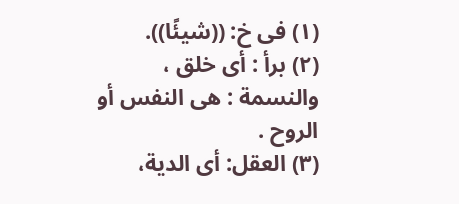(١) فى خ: ((شيئًا)).
(٢) برأ : أى خلق ، والنسمة : هى النفس أو الروح .
(٣) العقل: أى الدية،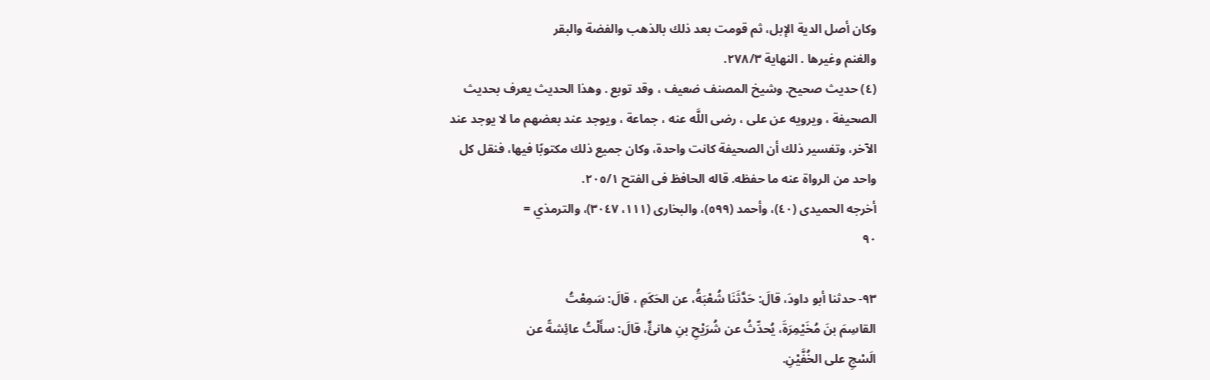وكان أصل الدية الإبل، ثم قومت بعد ذلك بالذهب والفضة والبقر
والغنم وغيرها . النهاية ٢٧٨/٣.
(٤) حديث صحيح. وشيخ المصنف ضعيف ، وقد توبع . وهذا الحديث يعرف بحديث
الصحيفة ، ويرويه عن على ، رضى اللَّه عنه ، جماعة ، ويوجد عند بعضهم ما لا يوجد عند
الآخر، وتفسير ذلك أن الصحيفة كانت واحدة، وكان جميع ذلك مكتوبًا فيها، فنقل كل
واحد من الرواة عنه ما حفظه. قاله الحافظ فى الفتح ٢٠٥/١.
أخرجه الحميدى (٤٠)، وأحمد (٥٩٩)، والبخارى (١١١، ٣٠٤٧)، والترمذي =
٩٠

٩٣- حدثنا أبو داودَ، قالَ: حَدَّثَنَا شُعْبَةُ، عن الحَكَمِ ، قالَ: سَمِعْتُ
القاسِمَ بنَ مُخَيْمِرَةَ، يُحدِّثُ عن شُرَيْحِ بنِ هانئٍّ، قالَ: سأَلْتُ عائِشةً عن
الَسْجِ على الخُفَّيْنِ.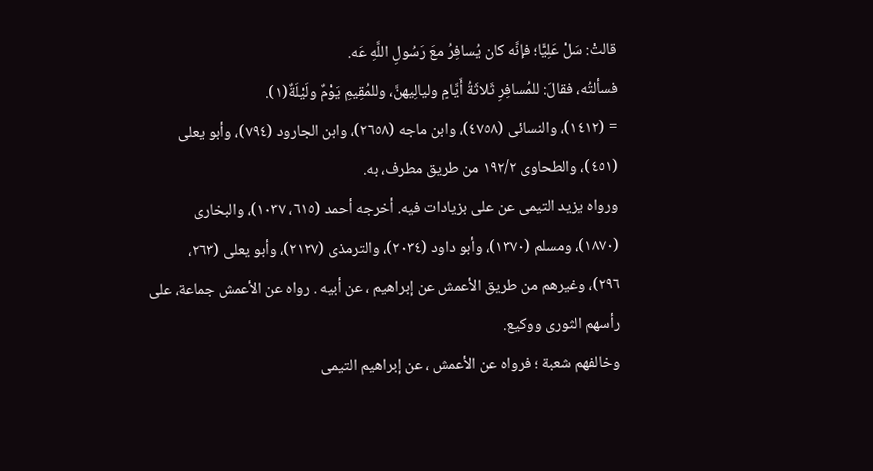قالتْ: سَلْ عَلِيًّا؛ فإنَّه كان يُسافِرُ معَ رَسُولِ اللَّهِ عَه.
فسألتُه، فقالَ: للمُسافِرِ ثَلاثَةُ أَيَّامٍ وليالِيهنَّ، وللمُقِيمِ يَوْمٌ ولَيْلَةٌ(١).
= (١٤١٢)، والنسائى (٤٧٥٨)، وابن ماجه (٢٦٥٨)، وابن الجارود (٧٩٤)، وأبو يعلى
(٤٥١)، والطحاوى ١٩٢/٢ من طريق مطرف، به.
ورواه يزيد التيمى عن على بزيادات فيه. أخرجه أحمد (٦١٥، ١٠٣٧)، والبخارى
(١٨٧٠)، ومسلم (١٣٧٠)، وأبو داود (٢٠٣٤)، والترمذى (٢١٢٧)، وأبو يعلى (٢٦٣،
٢٩٦)، وغيرهم من طريق الأعمش عن إبراهيم ، عن أبيه . رواه عن الأعمش جماعة، على
رأسهم الثورى ووكيع.
وخالفهم شعبة ؛ فرواه عن الأعمش ، عن إبراهيم التيمى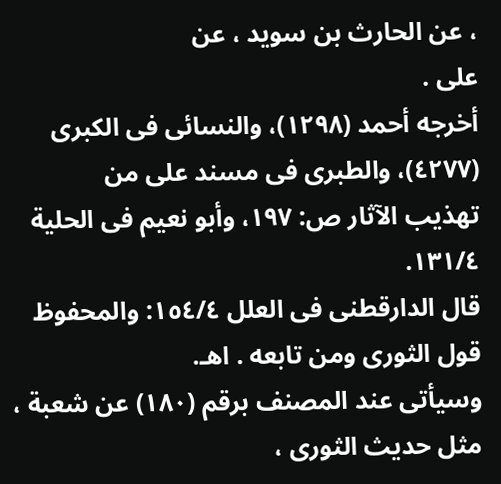، عن الحارث بن سويد ، عن
على .
أخرجه أحمد (١٢٩٨)، والنسائى فى الكبرى (٤٢٧٧)، والطبرى فى مسند على من
تهذيب الآثار ص: ١٩٧، وأبو نعيم فى الحلية ١٣١/٤.
قال الدارقطنى فى العلل ١٥٤/٤: والمحفوظ قول الثورى ومن تابعه . اهـ.
وسيأتى عند المصنف برقم (١٨٠) عن شعبة ، مثل حديث الثورى ،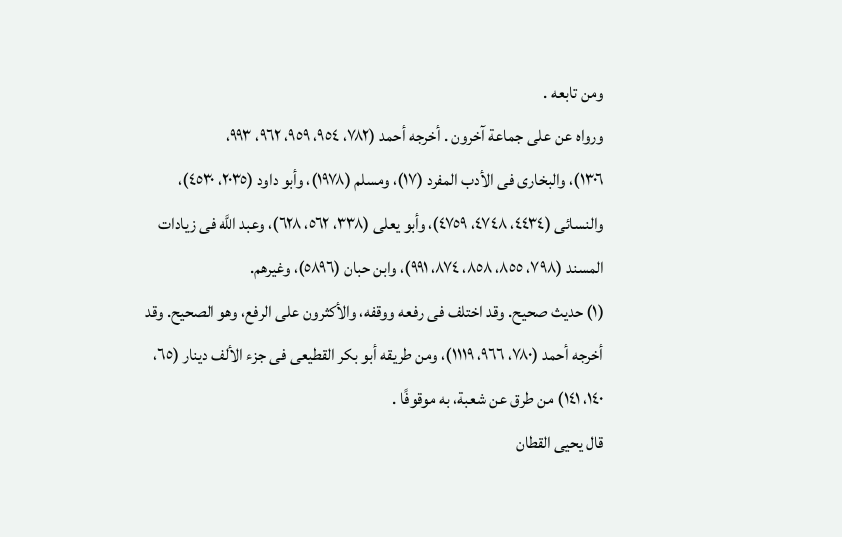ومن تابعه .
ورواه عن على جماعة آخرون . أخرجه أحمد (٧٨٢، ٩٥٤، ٩٥٩، ٩٦٢، ٩٩٣،
١٣٠٦)، والبخارى فى الأدب المفرد (١٧)، ومسلم (١٩٧٨)، وأبو داود (٢٠٣٥، ٤٥٣٠)،
والنسائى (٤٤٣٤، ٤٧٤٨، ٤٧٥٩)، وأبو يعلى (٣٣٨، ٥٦٢، ٦٢٨)، وعبد اللَّه فى زيادات
المسند (٧٩٨، ٨٥٥، ٨٥٨، ٨٧٤، ٩٩١)، وابن حبان (٥٨٩٦)، وغيرهم.
(١) حديث صحيح. وقد اختلف فى رفعه ووقفه، والأكثرون على الرفع، وهو الصحيح. وقد
أخرجه أحمد (٧٨٠، ٩٦٦، ١١١٩)، ومن طريقه أبو بكر القطيعى فى جزء الألف دينار (٦٥،
١٤٠، ١٤١) من طرق عن شعبة، به موقوفًا .
قال يحيى القطان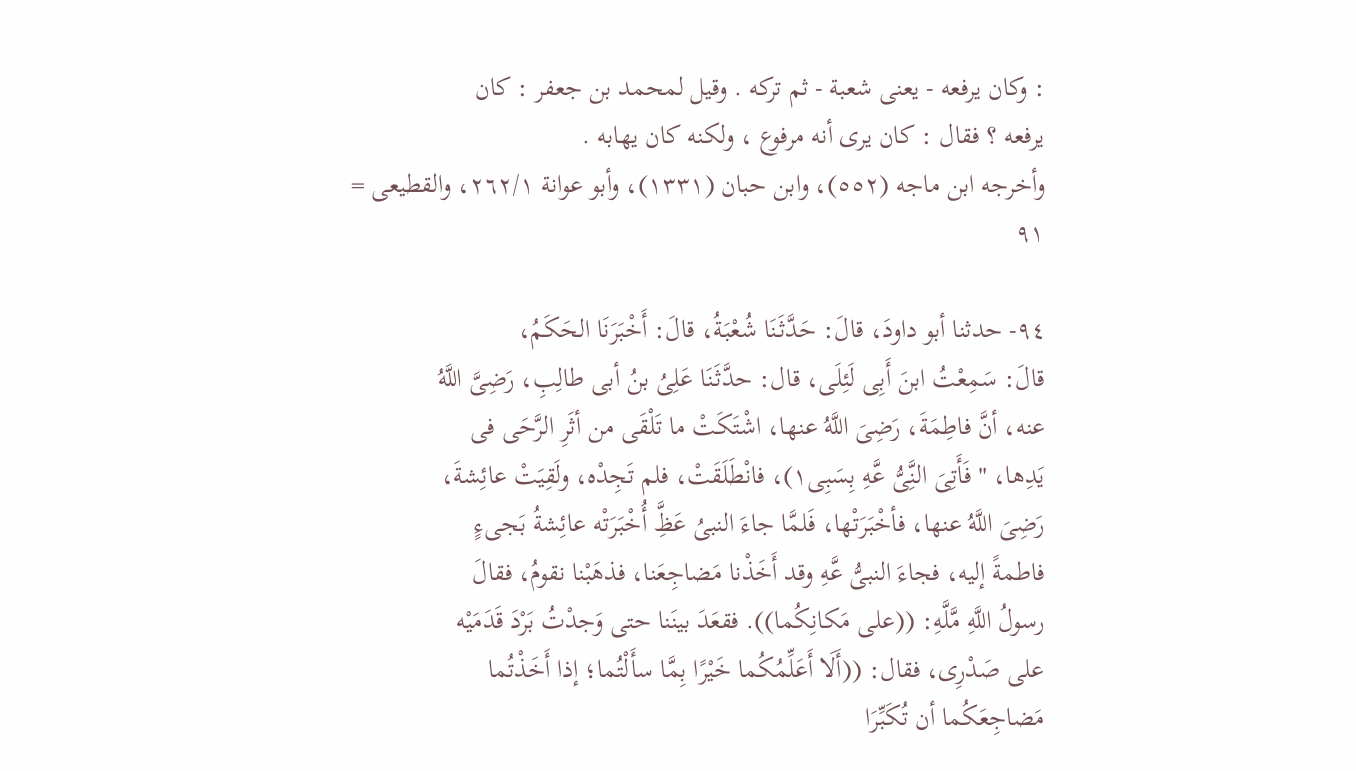: وكان يرفعه - يعنى شعبة - ثم تركه . وقيل لمحمد بن جعفر : كان
يرفعه ؟ فقال : كان يرى أنه مرفوع ، ولكنه كان يهابه .
وأخرجه ابن ماجه (٥٥٢)، وابن حبان (١٣٣١)، وأبو عوانة ٢٦٢/١، والقطيعى =
٩١

٩٤- حدثنا أبو داودَ، قالَ: حَدَّثَنَا شُعْبَةُ، قالَ: أَخْبَرَنَا الحَكَمُ،
قالَ: سَمِعْتُ ابنَ أَبِى لَئِلَى، قال: حدَّثَنَا عَلِىُ بنُ أبى طالِبِ، رَضِىَّ اللَّهُ
عنه، أنَّ فاطِمَةَ، رَضِىَ اللَّهُ عنها، اشْتَكَتْ ما تَلْقَى من أثَرِ الرَّحَى فى
يَدِها، " فَأَتِىَ النَِّىُّ عَّهِ بِسَبِى١)، فانْطَلَقَتْ، فلم تَجِدْه، ولَقِيَتْ عائِشةَ،
رَضِىَ اللَّهُ عنها، فأخْبَرَتْها، فَلمَّا جاءَ النبىُ عَظَِّ أُخْبَرَتْه عائِشةُ بَجىءٍ
فاطمةً إليه، فجاءَ النبىُّ عَّهِ وقد أَخَذْنا مَضاجِعَنا، فذهَبْنا نقومُ، فقالَ
رسولُ اللَّهِ مَّلَّهِ: ((على مَكانِكُما)). فقعَدَ بينَنا حتى وَجدْتُ بَرْدَ قَدَمَيْه
على صَدْرِى، فقال: ((أَلَا أَعَلِّمُكُما خَيْرًا بِمَّا سأَلْتُما؛ إذا أَخَذْتُما
مَضاجِعَكُما أن تُكَبِّرَا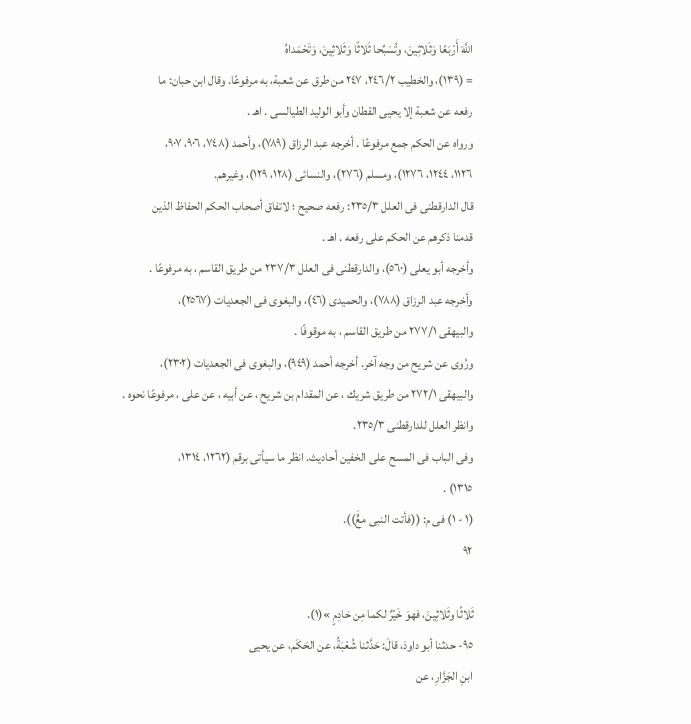اللَّهَ أَرْبَعًا وَثَلاثِينَ، وتُسَبِّحا ثَلاثًا وَثَلاثِينَ، وَتَحْمَداهُ
= (١٣٩)، والخطيب ٢٤٦/٢، ٢٤٧ من طرق عن شعبة، به مرفوعًا. وقال ابن حبان: ما
رفعه عن شعبة إلا يحيى القطان وأبو الوليد الطيالسى . اهـ .
ورواه عن الحكم جمع مرفوعًا . أخرجه عبد الرزاق (٧٨٩)، وأحمد (٧٤٨، ٩٠٦، ٩٠٧،
١١٢٦، ١٢٤٤، ١٢٧٦)، ومسلم (٢٧٦)، والنسائى (١٢٨، ١٢٩)، وغيرهم.
قال الدارقطنى فى العلل ٢٣٥/٣: رفعه صحيح ؛ لاتفاق أصحاب الحكم الحفاظ الذين
قدمنا ذكرهم عن الحكم على رفعه . اهـ .
وأخرجه أبو يعلى (٥٦٠)، والدارقطنى فى العلل ٢٣٧/٣ من طريق القاسم ، به مرفوعًا .
وأخرجه عبد الرزاق (٧٨٨)، والحميدى (٤٦)، والبغوى فى الجعديات (٢٥٦٧)،
والبيهقى ٢٧٧/١ من طريق القاسم ، به موقوفًا .
ورُوى عن شريح من وجه آخر. أخرجه أحمد (٩٤٩)، والبغوى فى الجعديات (٢٣٠٢)،
والبيهقى ٢٧٢/١ من طريق شريك ، عن المقدام بن شريح ، عن أبيه ، عن على ، مرفوعًا نحوه .
وانظر العلل للدارقطنى ٢٣٥/٣.
وفى الباب فى المسح على الخفين أحاديث. انظر ما سيأتى برقم (١٢٦٢، ١٣١٤،
١٣١٥) .
(١ - ١) فى م: ((فأتت النبى معٍَّ)).
٩٢

ثَلاثًا وثَلاثِينَ، فهوَ خَيْرٌ لكما مِن خادِمٍ »(١).
٩٥- حدثنا أبو داودَ، قالَ: حَدَّثنا شُعْبَةُ، عن الحَكَم، عن يحيى
ابنِ الجَزَّارِ، عن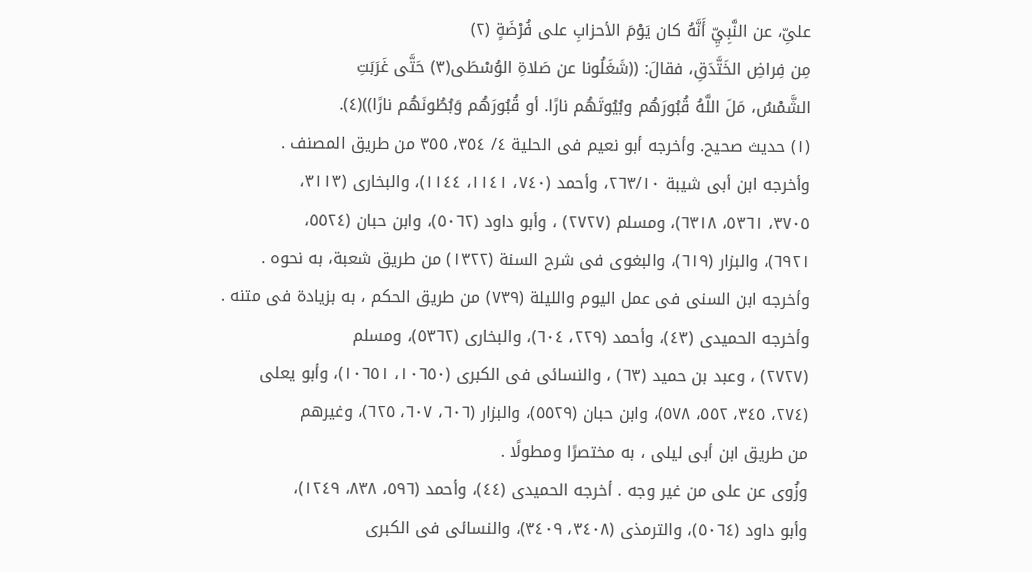علىِّ، عن النَّبِيِّ أَنَّهُ كان يَوْمَ الأحزابِ على فُرْضَةٍ (٢)
مِن فِراضِ الخَتَّدَقِ، فقالَ: ((شَغَلُونا عن صَلاةِ الوُسْطَى(٣) حَتَّى غَرَبَتِ
الشَّمْسُ، مَلَ اللَّهُ قُبُورَهُم وبُيُوتَهُم نارًا. أو قُبُورَهُم وَبُطُونَهُم نارًا))(٤).
(١) حديث صحيح. وأخرجه أبو نعيم فى الحلية ٤/ ٣٥٤، ٣٥٥ من طريق المصنف .
وأخرجه ابن أبى شيبة ٢٦٣/١٠، وأحمد (٧٤٠، ١١٤١، ١١٤٤)، والبخارى (٣١١٣،
٣٧٠٥، ٥٣٦١، ٦٣١٨)، ومسلم (٢٧٢٧) ، وأبو داود (٥٠٦٢)، وابن حبان (٥٥٢٤،
٦٩٢١)، والبزار (٦١٩)، والبغوى فى شرح السنة (١٣٢٢) من طريق شعبة، به نحوه .
وأخرجه ابن السنى فى عمل اليوم والليلة (٧٣٩) من طريق الحكم ، به بزيادة فى متنه .
وأخرجه الحميدى (٤٣)، وأحمد (٢٢٩، ٦٠٤)، والبخارى (٥٣٦٢)، ومسلم
(٢٧٢٧) ، وعبد بن حميد (٦٣) ، والنسائى فى الكبرى (١٠٦٥٠، ١٠٦٥١)، وأبو يعلى
(٢٧٤، ٣٤٥، ٥٥٢، ٥٧٨)، وابن حبان (٥٥٢٩)، والبزار (٦٠٦، ٦٠٧، ٦٢٥)، وغيرهم
من طريق ابن أبى ليلى ، به مختصرًا ومطولًا .
وزُوى عن على من غير وجه . أخرجه الحميدى (٤٤)، وأحمد (٥٩٦، ٨٣٨، ١٢٤٩)،
وأبو داود (٥٠٦٤)، والترمذى (٣٤٠٨، ٣٤٠٩)، والنسائى فى الكبرى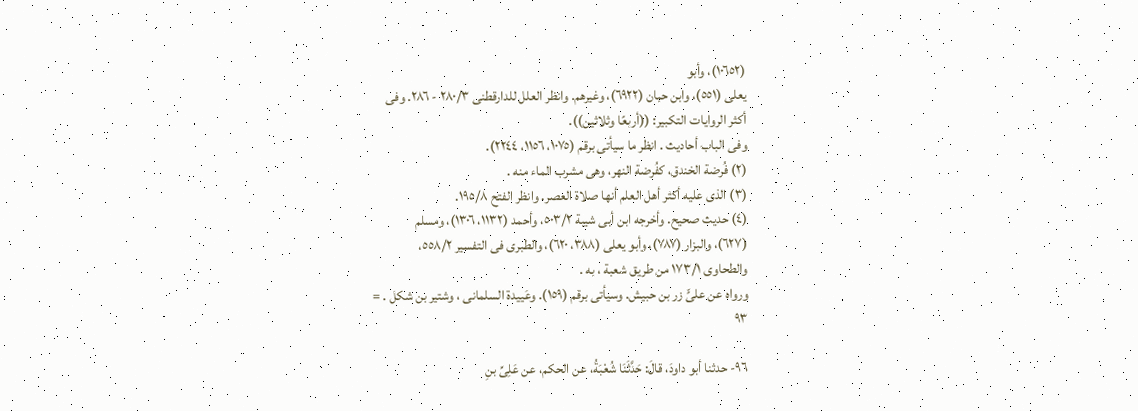(١٠٦٥٢)، وأبو
یعلی (٥٥١)، وابن حبان (٦٩٢٢)، وغيرهم. وانظر العلل للدارقطنى ٢٨٠/٣ - ٢٨٦. وفى
أكثر الروايات التكبير: ((أربعًا وثلاثين)).
وفى الباب أحاديث . انظر ما سيأتى برقم (١٠٧٥، ١١٥٦، ٢٢٤٤).
(٢) فُرضة الخندق، كفُرضة النهر، وهى مشرب الماء منه .
(٣) الذى عليه أكثر أهل العلم أنها صلاة العصر. وانظر الفتح ١٩٥/٨.
(٤) حديث صحيح. وأخرجه ابن أبى شيبة ٥٠٣/٢، وأحمد (١١٣٢، ١٣٠٦)، ومسلم
(٦٢٧)، والبزار (٧٨٧)، وأبو يعلى (٣٨٨، ٦٢٠)، والطبرى فى التفسير ٥٥٨/٢،
والطحاوى ١٧٣/١ من طريق شعبة ، به .
ورواه عن علىٍّ زر بن حبيش. وسيأتى برقم (١٥٩). وعَييدة السلمانى ، وشتير بن شكل . =
٩٣

٩٦- حدثنا أبو داودَ، قالَ: حَدَّثَنَا شُعْبَةُ، عن الحكم، عن عَلِىِّ بنِ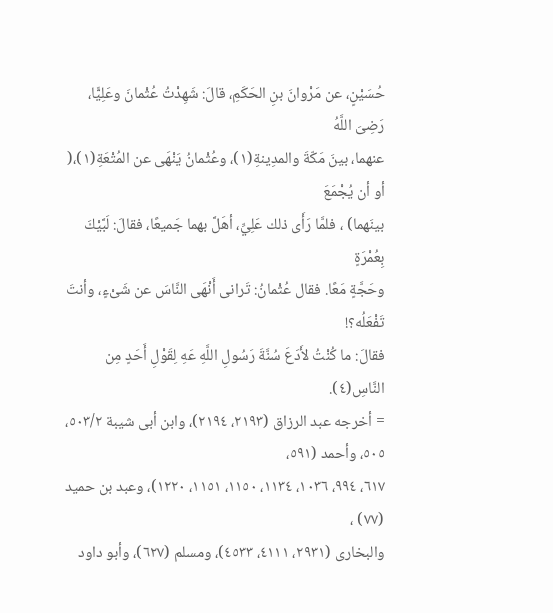حُسَيْنٍ، عن مَرْوانَ بنِ الحَكَمِ، قالَ: شَهِدْتُ عُثْمانَ وعَلِيًّا، رَضِىَ اللَّهُ
عنهما، بينَ مَكّةَ والمدِينةِ(١)، وعُثْمانُ يَنْهَى عن المُتْعَةِ(١)،( أو أن يُجْمَعَ
بينَهما) ، فلمَّا رَأَى ذلك عَلِيِّ، أهَلَّ بهما جَميعًا، فقالَ: لَبَّيْكَ بِعُمْرَةٍ
وحَجَّةٍ مَعًا. فقال عُثْمانُ: تَرانى أَنْهَى النَّاسَ عن شَىْءٍ، وأنتَ تَفْعَلُه؟!
فقالَ: ما كُنْتُ لأَدَعَ سُنَّةَ رَسُولِ اللَّهِ عَهِ لِقَوْلِ أَحَدٍ مِن النَّاسِ(٤).
= أخرجه عبد الرزاق (٢١٩٣، ٢١٩٤)، وابن أبى شيبة ٥٠٣/٢، ٥٠٥، وأحمد (٥٩١،
٦١٧، ٩٩٤، ١٠٣٦، ١١٣٤، ١١٥٠، ١١٥١، ١٢٢٠)، وعبد بن حميد (٧٧) ،
والبخارى (٢٩٣١، ٤١١١، ٤٥٣٣)، ومسلم (٦٢٧)، وأبو داود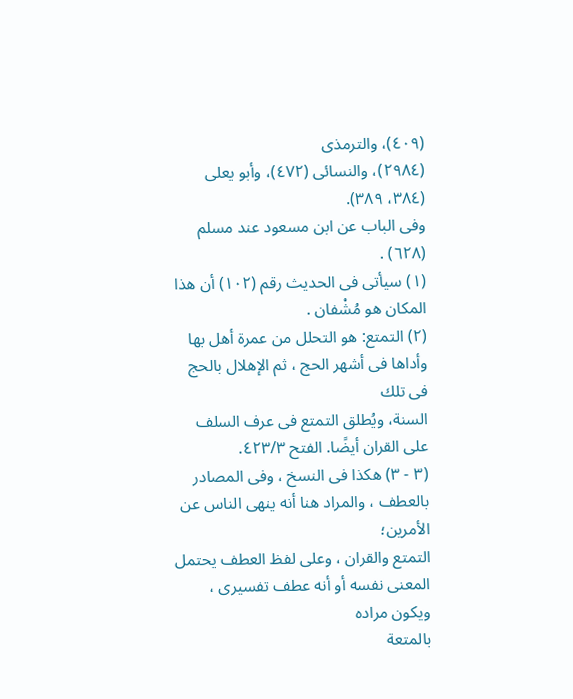(٤٠٩)، والترمذى
(٢٩٨٤)، والنسائى (٤٧٢)، وأبو يعلى (٣٨٤، ٣٨٩).
وفى الباب عن ابن مسعود عند مسلم (٦٢٨) .
(١) سيأتى فى الحديث رقم (١٠٢) أن هذا المكان هو مُشْفان .
(٢) التمتع: هو التحلل من عمرة أهل بها وأداها فى أشهر الحج ، ثم الإهلال بالحج فى تلك
السنة، ويُطلق التمتع فى عرف السلف على القران أيضًا. الفتح ٤٢٣/٣.
(٣ - ٣) هكذا فى النسخ ، وفى المصادر بالعطف ، والمراد هنا أنه ينهى الناس عن الأمرين؛
التمتع والقران ، وعلى لفظ العطف يحتمل المعنى نفسه أو أنه عطف تفسيرى ، ويكون مراده
بالمتعة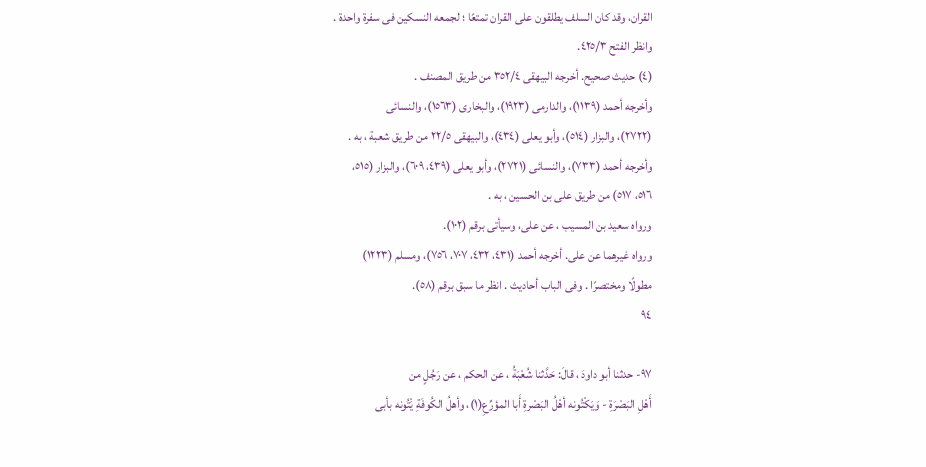القران، وقد كان السلف يطلقون على القران تمتعًا ؛ لجمعه النسكين فى سفرة واحدة .
وانظر الفتح ٤٢٥/٣.
(٤) حديث صحيح. أخرجه البيهقى ٣٥٢/٤ من طريق المصنف .
وأخرجه أحمد (١١٣٩)، والدارمى (١٩٢٣)، والبخارى (١٥٦٣)، والنسائى
(٢٧٢٢)، والبزار (٥١٤)، وأبو يعلى (٤٣٤)، والبيهقى ٢٢/٥ من طريق شعبة ، به .
وأخرجه أحمد (٧٣٣)، والنسائى (٢٧٢١)، وأبو يعلى (٤٣٩، ٦٠٩)، والبزار (٥١٥،
٥١٦، ٥١٧) من طريق على بن الحسين ، به .
ورواه سعيد بن المسيب ، عن على، وسيأتى برقم (١٠٢).
ورواه غيرهما عن على. أخرجه أحمد (٤٣١، ٤٣٢، ٧٠٧، ٧٥٦)، ومسلم (١٢٢٣)
مطولًا ومختصرًا . وفى الباب أحاديث . انظر ما سبق برقم (٥٨).
٩٤

٩٧- حدثنا أبو داودَ ، قالَ: حَدَّثنا شُعْبَةُ ، عن الحكم ، عن رَجُلٍ من
أَهْلِ البَصْرَةِ - وَيَكْتُونه أهْلُ البَصْرةِ أَبا المؤرِّعِ(١)، وأهلُ الكُوفَةِ يَْتُونه بأبى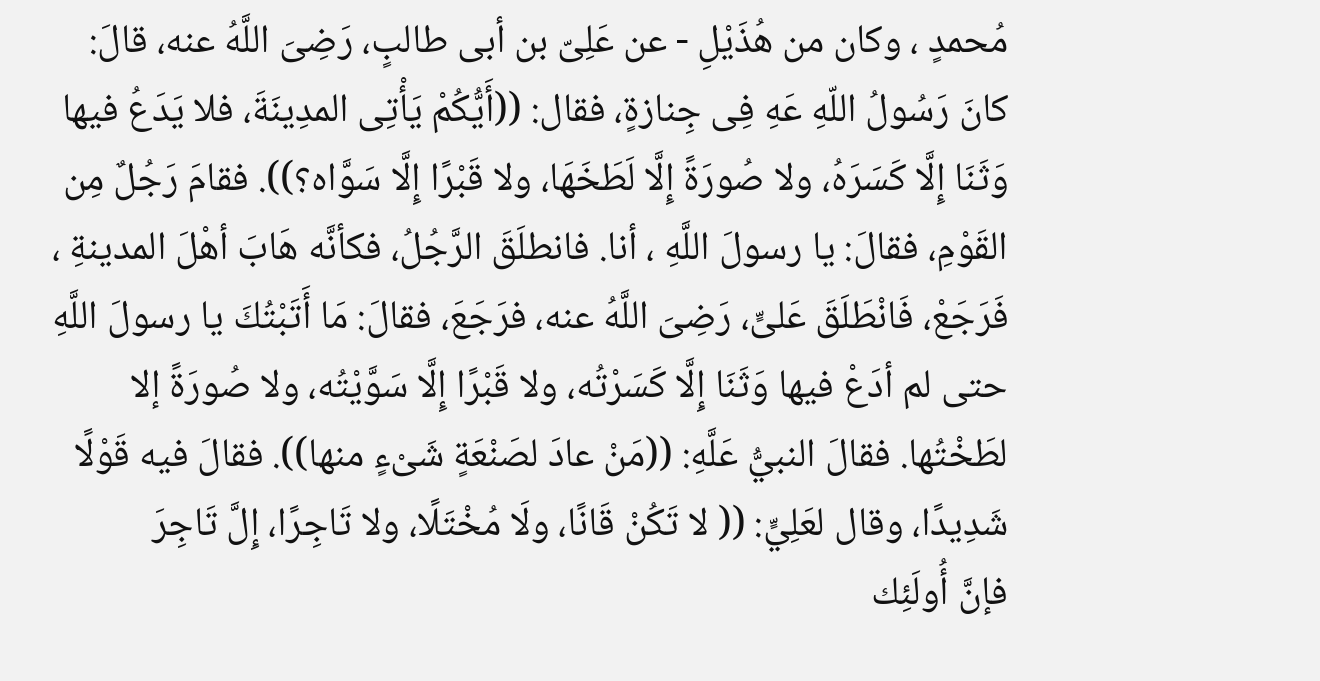مُحمدٍ ، وكان من هُذَيْلِ - عن عَلِىّ بن أبى طالبٍ، رَضِىَ اللَّهُ عنه، قالَ:
كانَ رَسُولُ اللّهِ عَهِ فِى جِنازةٍ، فقال: ((أَيُّكُمْ يَأْتِى المدِينَةَ، فلا يَدَعُ فيها
وَثَنَا إِلَّا كَسَرَهُ، ولا صُورَةً إِلَّا لَطَخَهَا، ولا قَبْرًا إِلَّا سَوَّاه؟)). فقامَ رَجُلٌ مِن
القَوْمِ، فقالَ: يا رسولَ اللَّهِ ، أنا. فانطلَقَ الرَّجُلُ، فكأنَّه هَابَ أهْلَ المدينةِ ،
فَرَجَعْ، فَانْطَلَقَ عَلىٍّ، رَضِىَ اللَّهُ عنه، فرَجَعَ، فقالَ: مَا أَتَبْتُكَ يا رسولَ اللَّهِ
حتى لم أدَعْ فيها وَثَنَا إِلَّا كَسَرْتُه، ولا قَبْرًا إِلَّا سَوَّيْتُه، ولا صُورَةً إلا
لطَخْتُها. فقالَ النبيُّ عَلَّهِ: ((مَنْ عادَ لصَنْعَةٍ شَىْءٍ منها)). فقالَ فيه قَوْلًا
شَدِيدًا، وقال لعَلِيٍّ: (( لا تَكُنْ قَانًا، ولَا مُخْتَلًا، ولا تَاجِرًا، إِلَّ تَاجِرَ
فإنَّ أُولَئِك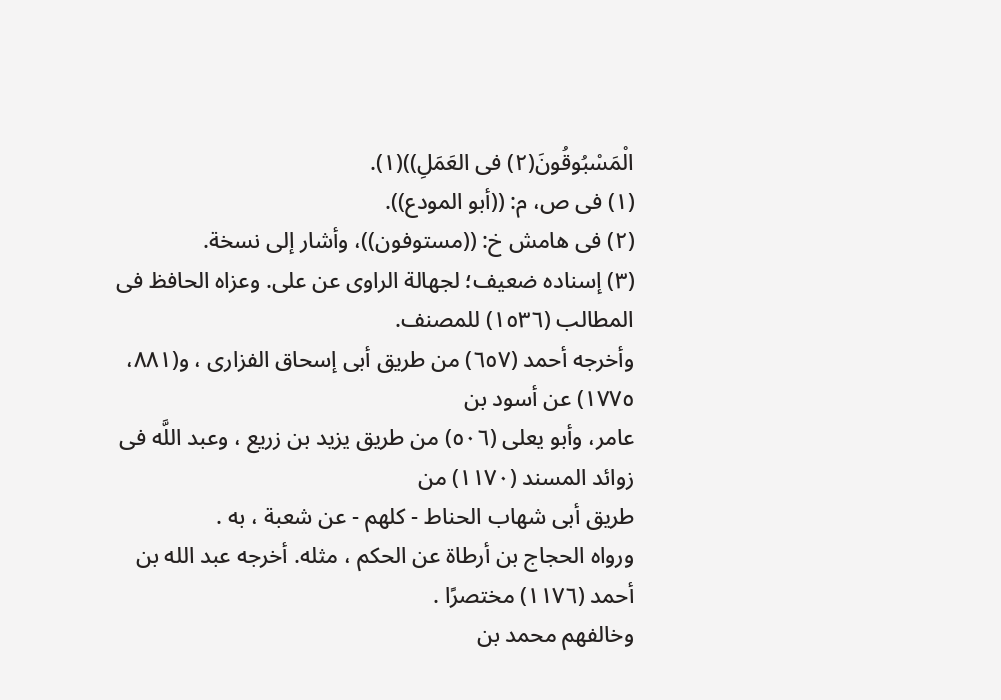الْمَسْبُوقُونَ(٢) فى العَمَلِ))(١).
(١) فى ص، م: ((أبو المودع)).
(٢) فى هامش خ: ((مستوفون))، وأشار إلى نسخة.
(٣) إسناده ضعيف؛ لجهالة الراوى عن على. وعزاه الحافظ فى المطالب (١٥٣٦) للمصنف.
وأخرجه أحمد (٦٥٧) من طريق أبى إسحاق الفزارى ، و(٨٨١، ١٧٧٥) عن أسود بن
عامر، وأبو يعلى (٥٠٦) من طريق يزيد بن زريع ، وعبد اللَّه فى زوائد المسند (١١٧٠) من
طريق أبى شهاب الحناط - كلهم - عن شعبة ، به .
ورواه الحجاج بن أرطاة عن الحكم ، مثله. أخرجه عبد الله بن أحمد (١١٧٦) مختصرًا .
وخالفهم محمد بن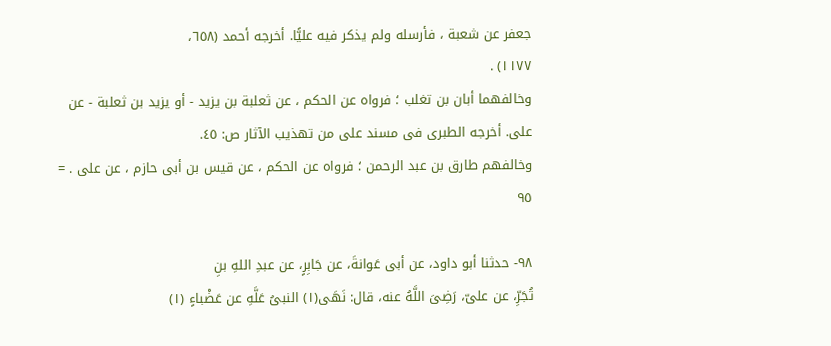جعفر عن شعبة ، فأرسله ولم يذكر فيه عليًّا. أخرجه أحمد (٦٥٨،
١١٧٧) .
وخالفهما أبان بن تغلب ؛ فرواه عن الحكم ، عن ثعلبة بن يزيد - أو يزيد بن ثعلبة - عن
على. أخرجه الطبرى فى مسند على من تهذيب الآثار ص: ٤٥.
وخالفهم طارق بن عبد الرحمن ؛ فرواه عن الحكم ، عن قيس بن أبى حازم ، عن على . =
٩٥

٩٨- حدثنا أبو داود، عن أبى عَوانةَ، عن جَابِرٍ، عن عبدِ اللهِ بنِ
تُجَرِّ، عن علىّ، رَضِىَ اللَّهُ عنه، قال: نَهَى(١) النبىُ عَلَّهِ عن عَضْباءٍ (١)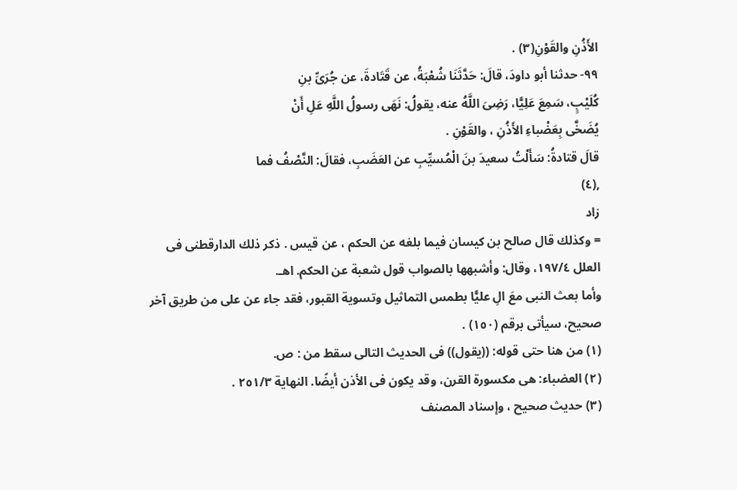الأَذُنِ والقَوْنِ(٣) .
٩٩- حدثنا أبو داودَ، قالَ: حَدَّثَنَا شُعْبَةُ، عن قَتَادةَ، عن جُرَىِّ بنِ
كُلَيْبٍ، سَمِعَ عَلِيًّا، رَضِىَ اللَّهُ عنه، يقولُ: نَهَى رسولُ اللَّهِ عَلِ أَنْ
يُضَخَّى بِعَضْباءِ الأَذُنِ ، والقَوْنِ .
قالَ قتادةُ: سَأَلْتُ سعيدَ بنَ الْمُسيِّبِ عن العَضَبِ، فقالَ: النَّصْفُ فما
,(٤)
زاد
= وكذلك قال صالح بن كيسان فيما بلغه عن الحكم ، عن قيس . ذكر ذلك الدارقطنى فى
العلل ١٩٧/٤، وقال: وأشبهها بالصواب قول شعبة عن الحكم. اهـ.
وأما بعث النبى معَ الِ عليًّا بطمس التماثيل وتسوية القبور، فقد جاء عن على من طريق آخر
صحيح، سيأتى برقم (١٥٠) .
(١) من هنا حتى قوله: ((يقول)) فى الحديث التالى سقط من : ص.
(٢) العضباء: هى مكسورة القرن، وقد يكون فى الأذن أيضًا. النهاية ٢٥١/٣ .
(٣) حديث صحيح ، وإسناد المصنف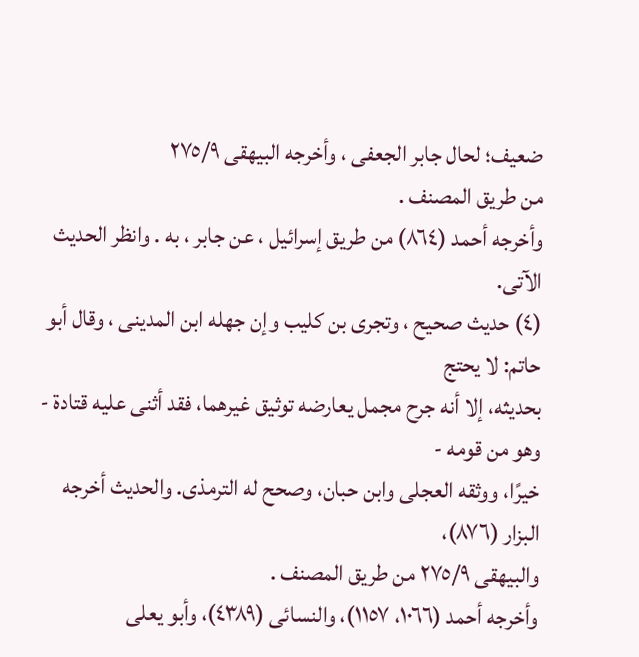ضعيف؛ لحال جابر الجعفى ، وأخرجه البيهقى ٢٧٥/٩
من طريق المصنف .
وأخرجه أحمد (٨٦٤) من طريق إسرائيل ، عن جابر ، به . وانظر الحديث الآتى.
(٤) حديث صحيح ، وتجرى بن كليب وإن جهله ابن المدينى ، وقال أبو حاتم: لا يحتج
بحديثه، إلا أنه جرح مجمل يعارضه توثيق غيرهما، فقد أثنى عليه قتادة - وهو من قومه -
خيرًا، ووثقه العجلى وابن حبان، وصحح له الترمذى. والحديث أخرجه البزار (٨٧٦)،
والبيهقى ٢٧٥/٩ من طريق المصنف .
وأخرجه أحمد (١٠٦٦، ١١٥٧)، والنسائى (٤٣٨٩)، وأبو يعلى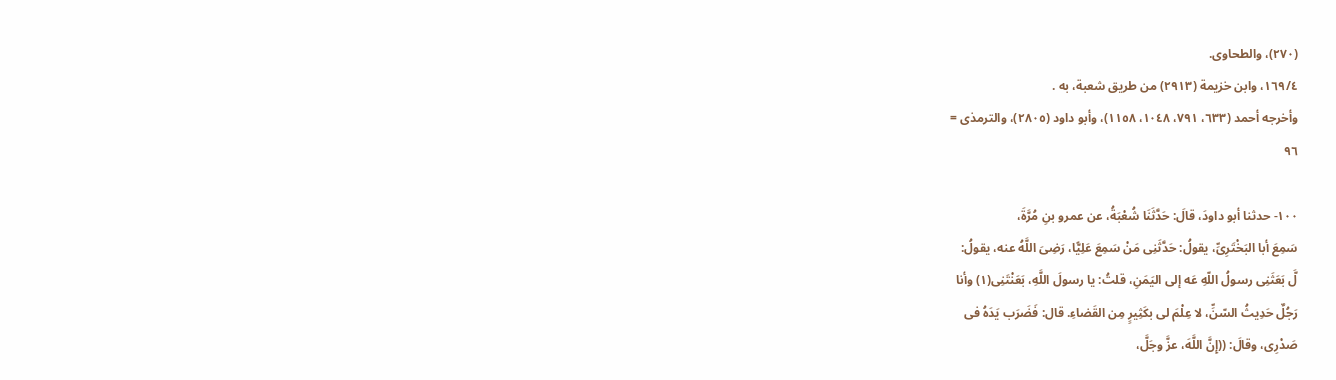(٢٧٠)، والطحاوى.
١٦٩/٤، وابن خزيمة (٢٩١٣) من طريق شعبة، به .
وأخرجه أحمد (٦٣٣، ٧٩١، ١٠٤٨، ١١٥٨)، وأبو داود (٢٨٠٥)، والترمذى =
٩٦

١٠٠- حدثنا أبو داودَ، قالَ: حَدَّثَنَا شُعْبَةُ، عن عمرو بنِ مُرَّةَ،
سَمِعَ أبا البَخْتَرِىِّ، يقولُ: حَدَّثَنِى مَنْ سَمِعَ عَلِيًّا، رَضِىَ اللَّهُ عنه، يقولُ:
لَّ بَعَثَنِى رسولُ اللّهِ عَه إلى اليَمَنِ، قلتُ: يا رسولَ اللَّهِ، بَعَنْتَنِى(١) وأنا
رَجُلٌ حَدِيثُ السّنِّ، لا عِلْمَ لى بكَثِيرٍ مِن القَضاءِ. قال: فَضَرَب يَدَهُ فى
صَدْرِى، وقالَ: ((إِنَّ اللَّهَ، عزَّ وجَلَّ،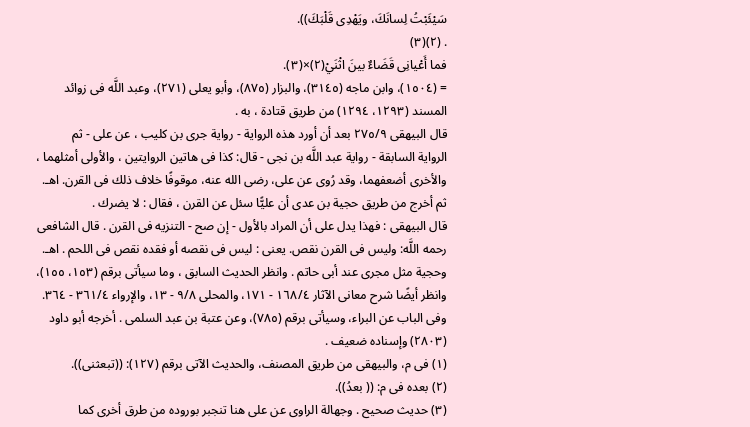سَيْئَبْتُ لِسانَكَ، ويَهْدِى قَلْبَكَ)).
. (٢)(٣)
فما أَعْيانِى قَضَاءٌ بينَ اثْنَيْ(٢)×(٣).
= (١٥٠٤)، وابن ماجه (٣١٤٥)، والبزار (٨٧٥)، وأبو يعلى (٢٧١)، وعبد اللَّه فى زوائد
المسند (١٢٩٣، ١٢٩٤) من طريق قتادة ، به .
قال البيهقى ٢٧٥/٩ بعد أن أورد هذه الرواية - رواية جرى بن كليب ، عن على - ثم
الرواية السابقة - رواية عبد اللَّه بن نجى - قال: كذا فى هاتين الروايتين ، والأولى أمثلهما ،
والأخرى أضعفهما، وقد رُوى عن على، رضى الله عنه، موقوفًا خلاف ذلك فى القرن. اهـ.
ثم أخرج من طريق حجية بن عدى أن عليًّا سئل عن القرن ، فقال : لا يضرك .
قال البيهقى : فهذا يدل على أن المراد بالأول - إن صح - التنزيه فى القرن . قال الشافعى
رحمه اللَّه: وليس فى القرن نقص. يعنى : ليس فى نقصه أو فقده نقص فى اللحم . اهـ.
وحجية مثل مجرى عند أبى حاتم . وانظر الحديث السابق ، وما سيأتى برقم (١٥٣، ١٥٥)،
وانظر أيضًا شرح معانى الآثار ١٦٨/٤ - ١٧١، والمحلى ٩/٨ - ١٣، والإرواء ٣٦١/٤ - ٣٦٤.
وفى الباب عن البراء، وسيأتى برقم (٧٨٥)، وعن عتبة بن عبد السلمى . أخرجه أبو داود
(٢٨٠٣) وإسناده ضعيف .
(١) فى م، والبيهقى من طريق المصنف، والحديث الآتى برقم (١٢٧): ((تبعثنى)).
(٢) بعده فى م: (( بعدُ)).
(٣) حديث صحيح . وجهالة الراوى عن على هنا تنجبر بوروده من طرق أخرى كما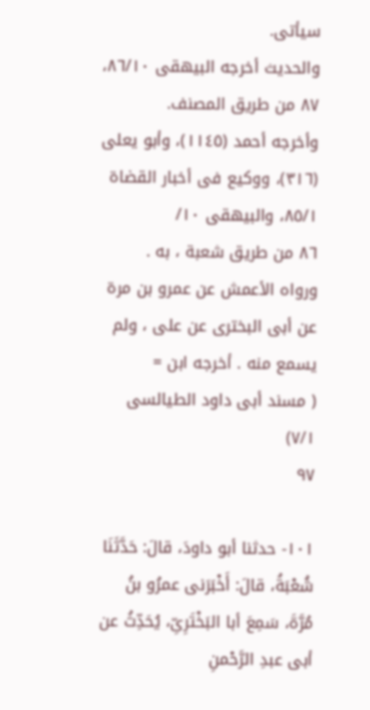سيأتى.
والحديث أخرجه البيهقى ٨٦/١٠، ٨٧ من طريق المصنف.
وأخرجه أحمد (١١٤٥)، وأبو يعلى (٣١٦)، ووكيع فى أخبار القضاة ٨٥/١، والبيهقى ١٠/
٨٦ من طريق شعبة ، به .
ورواه الأعمش عن عمرو بن مرة عن أبى البخترى عن على ، ولم يسمع منه . أخرجه ابن =
( مسند أبى داود الطيالسى ٧/١)
٩٧

١٠١- حدثنا أبو داودَ، قالَ: حَدَّثَنَا شُعْبَةُ، قالَ: أَخْبَرَنى عمرُو بنُ
مُرَّةَ، سَمِعَ أبا البَخْتَرِىِّ، يُحَدِّثُ عن أبى عبدِ الرَّحْمنِ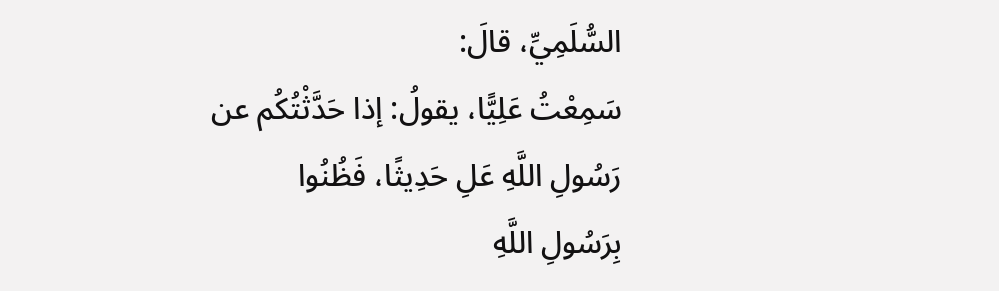السُّلَمِيِّ، قالَ:
سَمِعْتُ عَلِيًّا، يقولُ: إذا حَدَّثْتُكُم عن رَسُولِ اللَّهِ عَلِ حَدِيثًا، فَظُنُوا
بِرَسُولِ اللَّهِ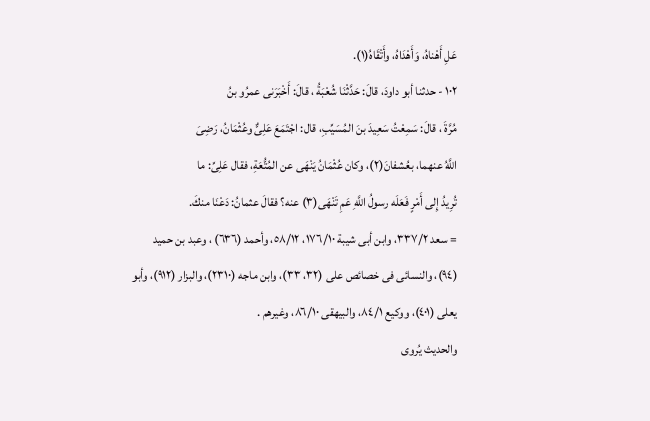عَلِ أَهْناهُ، وَأَهْدَاهُ، وأَتْقَاهُ(١).
١٠٢ - حدثنا أبو داودَ، قالَ: حَدَّثْنَا شُعْبَةُ ، قالَ: أَخْبَرَنى عمرُو بنُ
مُرَّةَ ، قالَ: سَمِعْتُ سَعِيدَ بنَ المُسَيِّبِ، قال: اجْتَمَعَ عَلِىٌّ وعُثْمَانُ، رَضِىَ
اللَّهُ عنهما، بعُشفانَ(٢)، وكان عُثْمَانُ يَنْهَى عن المُتُّعَةِ، فقال عَلِىِّ: ما
تُرِيدُ إِلى أَمْرٍ فَعَلَه رسولُ اللَّهِ عَمِ تَنْهَى(٣) عنه؟ فقالَ عثمانُ: دَعْنَا منكَ.
= سعد ٣٣٧/٢، وابن أبى شيبة ١٧٦/١٠، ٥٨/١٢، وأحمد (٦٣٦) ، وعبد بن حميد
(٩٤)، والنسائى فى خصائص على (٣٢، ٣٣)، وابن ماجه (٢٣١٠)، والبزار (٩١٢)، وأبو
يعلى (٤٠١)، ووكيع ٨٤/١، والبيهقى ٨٦/١٠، وغيرهم .
والحديث يُروى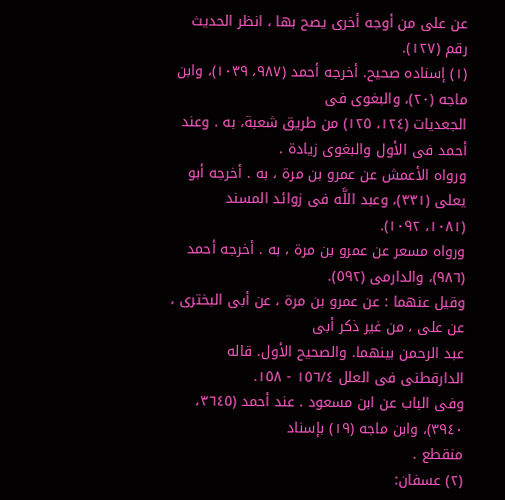عن على من أوجه أخرى يصح بها ، انظر الحديث رقم (١٢٧).
(١) إسناده صحيح. أخرجه أحمد (٩٨٧، ١٠٣٩)، وابن ماجه (٢٠)، والبغوى فى
الجعديات (١٢٤، ١٢٥) من طريق شعبة، به . وعند أحمد فى الأول والبغوى زيادة .
ورواه الأعمش عن عمرو بن مرة ، به . أخرجه أبو يعلى (٣٣١)، وعبد اللَّه فى زوائد المسند
(١٠٨١، ١٠٩٢).
ورواه مسعر عن عمرو بن مرة ، به . أخرجه أحمد (٩٨٦)، والدارمى (٥٩٢).
وقيل عنهما : عن عمرو بن مرة ، عن أبى البخترى ، عن على ، من غير ذكر أبى
عبد الرحمن بينهما. والصحيح الأول. قاله الدارقطنى فى العلل ١٥٦/٤ - ١٥٨.
وفى الباب عن ابن مسعود . عند أحمد (٣٦٤٥، ٣٩٤٠)، وابن ماجه (١٩) بإسناد
منقطع .
(٢) عسفان: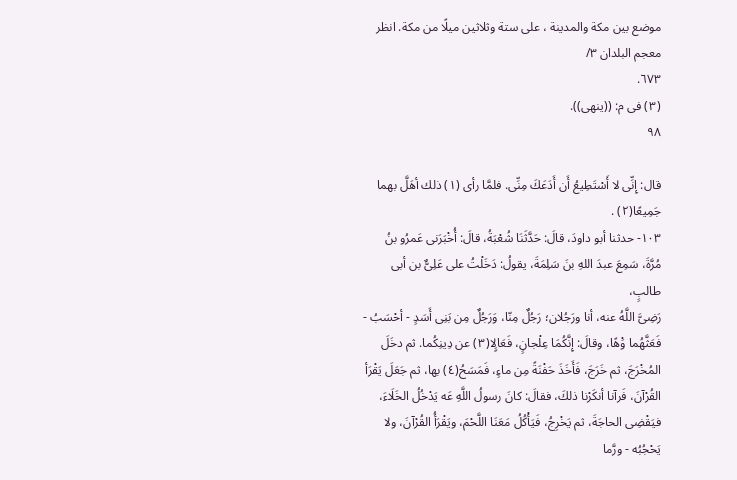موضع بين مكة والمدينة ، على ستة وثلاثين ميلًا من مكة. انظر معجم البلدان ٣/
٦٧٣.
(٣) فى م: ((ينهى)).
٩٨

قال: إِنِّى لا أَسْتَطِيعُ أَن أَدَعَكَ مِنِّى. فلمَّا رأى (١) ذلك أهَلَّ بهما
جَمِيعًا(٢) .
١٠٣- حدثنا أبو داودَ، قالَ: حَدَّثَنَا شُعْبَةُ، قالَ: أُخْبَرَنى عَمرُو بنُ
مُرَّةَ، سَمِعَ عبدَ اللهِ بنَ سَلِمَةَ، يقولُ: دَخَلْتُ على عَلِىٌّ بن أبى طالبٍ،
رَضِىَّ اللَّهُ عنه، أنا ورَجُلان؛ رَجُلٌ مِنّا، وَرَجُلٌ مِن بَنِى أَسَدٍ - أحْسَبُ -
فَعَثَّهُما وَْهًا، وقالَ: إِنَّكُمَا عِلْجانٍ، فَعَالٍِا(٣) عن دِينِكُما. ثم دخَلَ
المُخْرَجَ، ثم خَرَجَ، فَأَخَذَ حَفْنَةً مِن ماءٍ، فَمَسَحُ(٤) بها، ثم جَعَلَ يَقْرَأ
القُرْآنَ، فَرآنا أنكَرْنا ذلكَ، فقالَ: كانَ رسولُ اللَّهِ عَه يَدْخُلُ الخَلَاءَ،
فيَقْضِى الحاجَةَ، ثم يَخْرِجُ، فَيَأْكُلُ مَعَنَا اللَّحْمَ، ويَقْرَأُ القُرْآنَ، ولا
يَحْجُبُه - ورَّما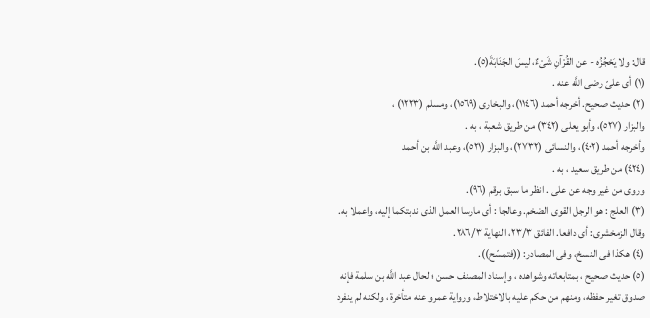قال: ولا يَحْجُزُه - عن القُرْآنِ شَىْءٌ، ليسَ الجَنَابَةَ(٥).
(١) أى علىّ رضى اللَّه عنه .
(٢) حديث صحيح. أخرجه أحمد (١١٤٦)، والبخارى (١٥٦٩)، ومسلم (١٢٢٣) ،
والبزار (٥٢٧)، وأبو يعلى (٣٤٢) من طريق شعبة ، به .
وأخرجه أحمد (٤٠٢)، والنسائى (٢٧٣٢)، والبزار (٥٢١)، وعبد اللَّه بن أحمد
(٤٢٤) من طريق سعيد ، به .
وروى من غير وجه عن على . انظر ما سبق برقم (٩٦).
(٣) العلج : هو الرجل القوى الضخم. وعالجا : أى مارسا العمل الذى ندبتكما إليه، واعملا به.
وقال الزمخشرى: أى دافعا. الفائق ٢٣/٣، النهاية ٢٨٦/٣.
(٤) هكذا فى النسخ، وفى المصادر: ((فتمسّح)).
(٥) حديث صحيح ، بمتابعاته وشواهده ، وإسناد المصنف حسن ؛ لحال عبد اللَّه بن سلمة فإنه
صدوق تغير حفظه، ومنهم من حكم عليه بالاختلاط، ورواية عمرو عنه متأخرة ، ولكنه لم ينفرد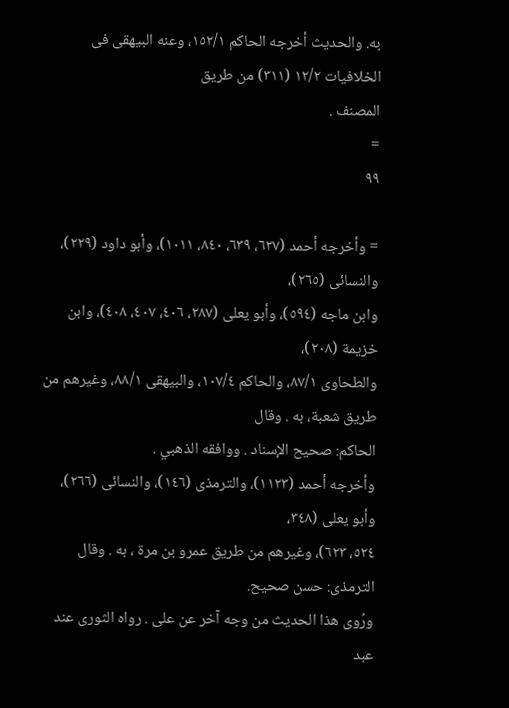به. والحديث أخرجه الحاكم ١٥٢/١، وعنه البيهقى فى الخلافيات ١٢/٢ (٣١١) من طريق
المصنف .
=
٩٩

= وأخرجه أحمد (٦٢٧، ٦٣٩، ٨٤٠، ١٠١١)، وأبو داود (٢٢٩)، والنسائى (٢٦٥)،
وابن ماجه (٥٩٤)، وأبو يعلى (٢٨٧، ٤٠٦، ٤٠٧، ٤٠٨)، وابن خزيمة (٢٠٨)،
والطحاوى ٨٧/١، والحاكم ١٠٧/٤، والبيهقى ٨٨/١، وغيرهم من طريق شعبة، به . وقال
الحاكم: صحيح الإسناد . ووافقه الذهبي .
وأخرجه أحمد (١١٢٣)، والترمذى (١٤٦)، والنسائى (٢٦٦)، وأبو يعلى (٣٤٨،
٥٢٤، ٦٢٣)، وغيرهم من طريق عمرو بن مرة ، به . وقال الترمذى: حسن صحيح.
ورُوى هذا الحديث من وجه آخر عن على . رواه الثورى عند عبد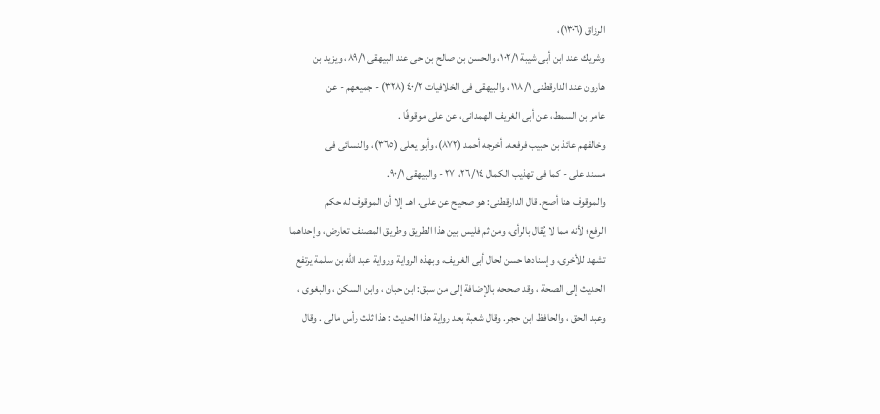الرزاق (١٣٠٦)،
وشريك عند ابن أبى شيبة ١٠٢/١، والحسن بن صالح بن حى عند البيهقى ٨٩/١، ويزيد بن
هارون عند الدارقطنى ١١٨/١، والبيهقى فى الخلافيات ٤٠/٢ (٣٢٨) - جميعهم - عن
عامر بن السمط، عن أبى الغريف الهمدانى، عن على موقوفًا .
وخالفهم عائذ بن حبيب فرفعه. أخرجه أحمد (٨٧٢)، وأبو يعلى (٣٦٥)، والنسائى فى
مسند على - كما فى تهذيب الكمال ٢٦/١٤، ٢٧ - والبيهقى ٩٠/١.
والموقوف هنا أصح. قال الدارقطنى: هو صحيح عن على. اهـ. إلا أن الموقوف له حكم
الرفع؛ لأنه مما لا يُقال بالرأى، ومن ثم فليس بين هذا الطريق وطريق المصنف تعارض، وإحداهما
تشهد للأخرى، وإسنادها حسن لحال أبى الغريف، وبهذه الرواية ورواية عبد الله بن سلمة يرتفع
الحديث إلى الصحة ، وقد صححه بالإضافة إلى من سبق: ابن حبان ، وابن السكن ، والبغوى ،
وعبد الحق ، والحافظ ابن حجر. وقال شعبة بعد رواية هذا الحديث : هذا ثلث رأس مالى . وقال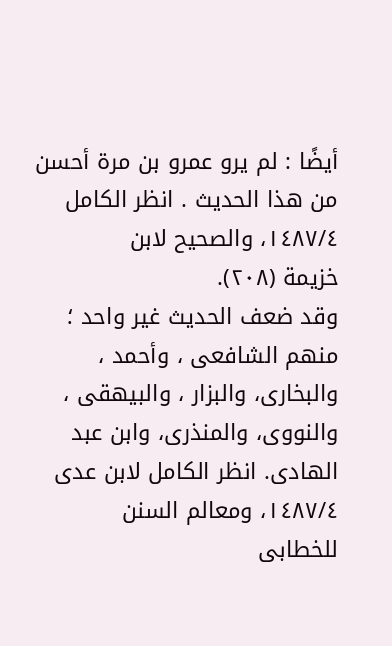أيضًا : لم يرو عمرو بن مرة أحسن من هذا الحديث . انظر الكامل ١٤٨٧/٤، والصحيح لابن
خزيمة (٢٠٨).
وقد ضعف الحديث غير واحد ؛ منهم الشافعى ، وأحمد ، والبخارى، والبزار ، والبيهقى ،
والنووى، والمنذرى، وابن عبد الهادى. انظر الكامل لابن عدى ١٤٨٧/٤، ومعالم السنن
للخطابى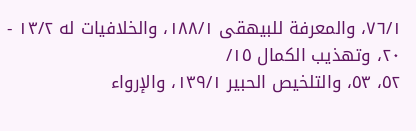٧٦/١، والمعرفة للبيهقى ١٨٨/١، والخلافيات له ١٣/٢ - ٢٠، وتهذيب الكمال ١٥/
٥٢، ٥٣، والتلخيص الحبير ١٣٩/١، والإرواء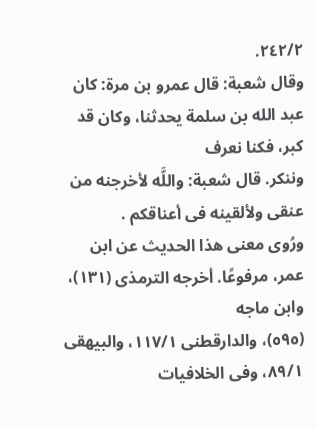٢٤٢/٢.
وقال شعبة: قال عمرو بن مرة: كان عبد الله بن سلمة يحدثنا، وكان قد كبر، فكنا نعرف
وننكر. قال شعبة: واللَّه لأخرجنه من عنقى ولألقينه فى أعناقكم .
ورُوى معنى هذا الحديث عن ابن عمر، مرفوعًا. أخرجه الترمذى (١٣١)، وابن ماجه
(٥٩٥)، والدارقطنى ١١٧/١، والبيهقى ٨٩/١، وفى الخلافيات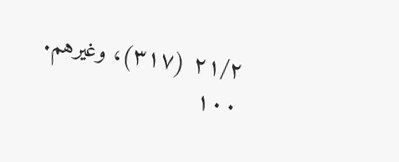٢١/٢ (٣١٧)، وغيرهم.
١٠٠